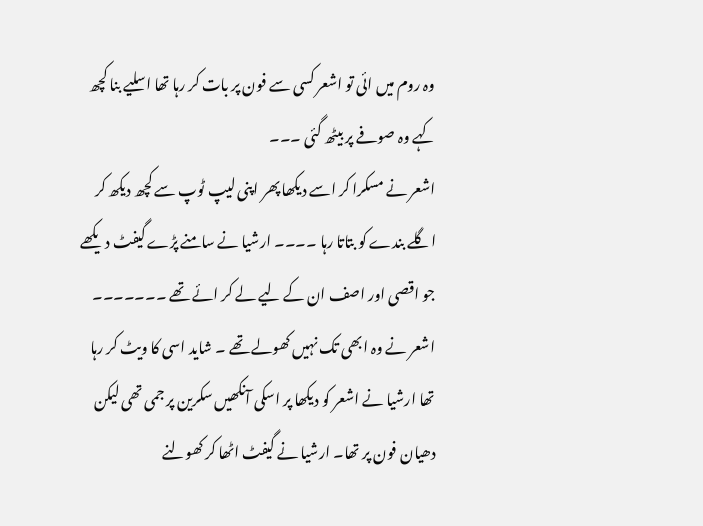وہ روم میں ائی تو اشعر کسی سے فون پر بات کر رہا تھا اسلیے بنا کچھ کہے وہ صوفے پر بیٹھ گئی ۔۔۔
اشعر نے مسکرا کر اسے دیکھا پھر اپنی لیپ ٹوپ سے کچھ دیکھ کر اگلے بندے کو بتاتا رہا ۔۔۔۔ ارشیا نے سامنے پڑے گیفٹ دیکھے جو اقصی اور اصف ان کے لیے لے کر ائے تھے ۔۔۔۔۔۔۔ اشعر نے وہ ابھی تک نہیں کھولے تھے ۔ شاید اسی کا ویٹ کر رہا تھا ارشیا نے اشعر کو دیکھا پر اسکی آنکھیں سکرین پر جمی تھی لیکن دھیان فون پر تھا۔ ارشیا نے گیفٹ اٹھا کر کھولنے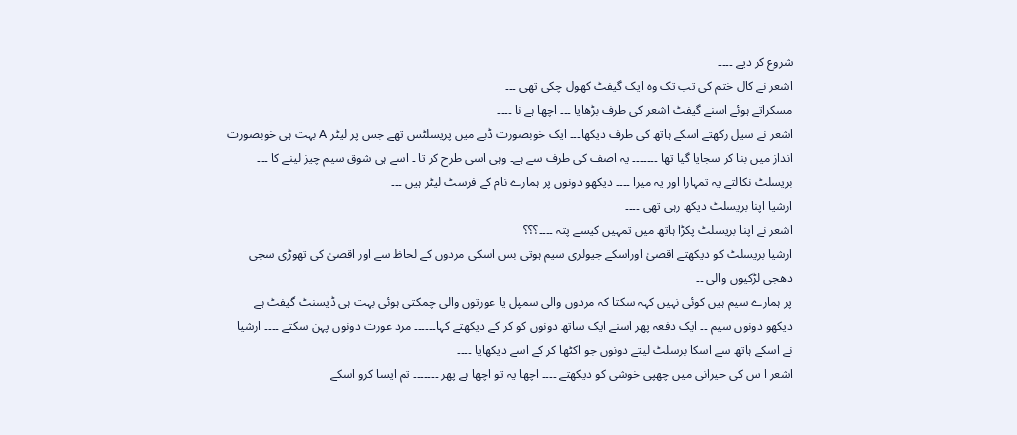شروع کر دیے ۔۔۔۔
اشعر نے کال ختم کی تب تک وہ ایک گیفٹ کھول چکی تھی ۔۔۔
مسکراتے ہوئے اسنے گیفٹ اشعر کی طرف بڑھایا ۔۔۔ اچھا ہے نا ۔۔۔۔
اشعر نے سیل رکھتے اسکے ہاتھ کی طرف دیکھا۔۔۔ ایک خوبصورت ڈبے میں پریسلٹس تھے جس پر لیٹر A بہت ہی خوبصورت انداز میں بنا کر سجایا گیا تھا ۔۔۔۔۔۔۔ یہ اصف کی طرف سے ہے۔ وہی اسی طرح کر تا ۔ اسے ہی شوق سیم چیز لینے کا ۔۔۔ بریسلٹ نکالتے یہ تمہارا اور یہ میرا ۔۔۔۔ دیکھو دونوں پر ہمارے نام کے فرسٹ لیٹر ہیں ۔۔۔
ارشیا اپنا بریسلٹ دیکھ رہی تھی ۔۔۔۔
اشعر نے اپنا بریسلٹ پکڑا ہاتھ میں تمہیں کیسے پتہ ۔۔۔۔؟؟؟
ارشیا بریسلٹ کو دیکھتے اقصیٰ اوراسکے جیولری سیم ہوتی بس اسکی مردوں کے لحاظ سے اور اقصیٰ کی تھوڑی سجی دھجی لڑکیوں والی ۔۔
پر ہمارے سیم ہیں کوئی نہیں کہہ سکتا کہ مردوں والی سمپل یا عورتوں والی چمکتی ہوئی بہت ہی ڈیسنٹ گیفٹ ہے دیکھو دونوں سیم ۔۔ ایک دفعہ پھر اسنے ایک ساتھ دونوں کو کر کے دیکھتے کہا۔۔۔۔۔۔ مرد عورت دونوں پہن سکتے ۔۔۔۔ ارشیا نے اسکے ہاتھ سے اسکا برسلٹ لیتے دونوں جو اکٹھا کر کے اسے دیکھایا ۔۔۔۔
اشعر ا س کی حیرانی میں چھپی خوشی کو دیکھتے ۔۔۔۔ اچھا یہ تو اچھا ہے پھر ۔۔۔۔۔۔۔ تم ایسا کرو اسکے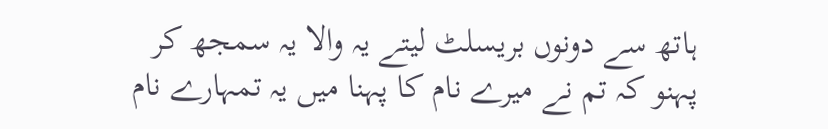ہاتھ سے دونوں بریسلٹ لیتے یہ والا یہ سمجھ کر پہنو کہ تم نے میرے نام کا پہنا میں یہ تمہارے نام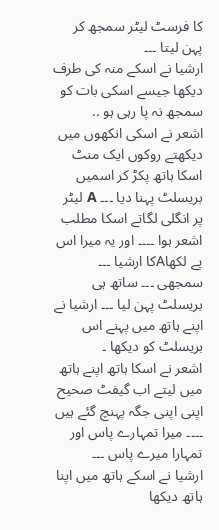کا فرسٹ لیٹر سمجھ کر پہن لیتا ۔۔۔
ارشیا نے اسکے منہ کی طرف دیکھا جیسے اسکی بات کو سمجھ نہ پا رہی ہو ..
اشعر نے اسکی انکھوں میں دیکھتے روکوں ایک منٹ اسکا ہاتھ پکڑ کر اسمیں بریسلٹ پہنا دیا ۔۔۔ A لیٹر پر انگلی لگاتے اسکا مطلب اشعر ہوا ۔۔۔۔ اور یہ میرا اس پے لکھاAکا ارشیا ۔۔۔ سمجھی ۔۔۔ ساتھ ہی بریسلٹ پہن لیا ۔۔۔ ارشیا نے اپنے ہاتھ میں پہنے اس بریسلٹ کو دیکھا ۔
اشعر نے اسکا ہاتھ اپنے ہاتھ میں لیتے اب گیفٹ صحیح اپنی اپنی جگہ پہنچ گئے ہیں ۔۔۔۔ میرا تمہارے پاس اور تمہارا میرے پاس ۔۔۔
ارشیا نے اسکے ہاتھ میں اپنا ہاتھ دیکھا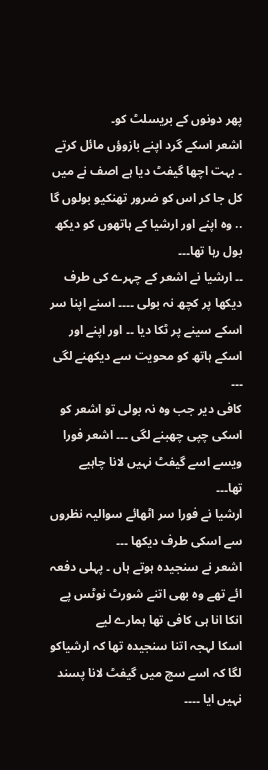پھر دونوں کے بریسلٹ کو۔
اشعر اسکے گرد اپنے بازوؤں مائل کرتے ۔ بہت اچھا گیفٹ دیا ہے اصف نے میں کل جا کر اس کو ضرور تھنکیو بولوں گا .. وہ اپنے اور ارشیا کے ہاتھوں کو دیکھ بول رہا تھا۔۔۔
۔۔ ارشیا نے اشعر کے چہرے کی طرف دیکھا پر کچھ نہ بولی ۔۔۔۔ اسنے اپنا سر اسکے سینے پر ٹکا دیا ۔۔ اور اپنے اور اسکے ہاتھ کو محویت سے دیکھنے لگی ۔۔۔
کافی دیر جب وہ نہ بولی تو اشعر کو اسکی چپی چھبنے لگی ۔۔۔ اشعر فورا ویسے اسے گیفٹ نہیں لانا چاہیے تھا۔۔۔
ارشیا نے فورا سر اٹھائے سوالیہ نظروں سے اسکی طرف دیکھا ۔۔۔
اشعر نے سنجیدہ ہوتے ہاں ۔ پہلی دفعہ ائے تھے وہ بھی اتنے شورٹ نوٹس پے انکا انا ہی کافی تھا ہمارے لیے
اسکا لہجہ اتنا سنجیدہ تھا کہ ارشیاکو لگا کہ اسے سچ میں گیفٹ لانا پسند نہیں ایا ۔۔۔۔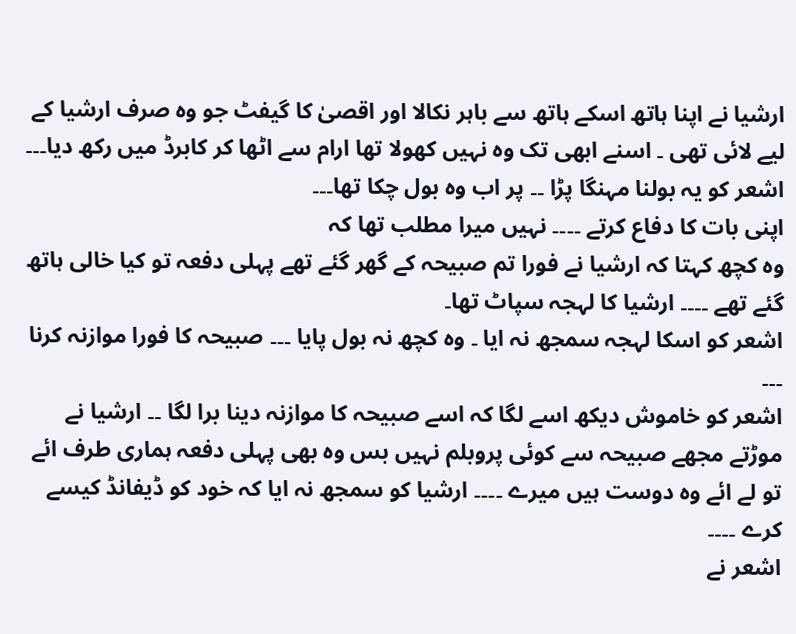ارشیا نے اپنا ہاتھ اسکے ہاتھ سے باہر نکالا اور اقصیٰ کا گیفٹ جو وہ صرف ارشیا کے لیے لائی تھی ۔ اسنے ابھی تک وہ نہیں کھولا تھا ارام سے اٹھا کر کابرڈ میں رکھ دیا۔۔۔
اشعر کو یہ بولنا مہنگا پڑا ۔۔ پر اب وہ بول چکا تھا۔۔۔
اپنی بات کا دفاع کرتے ۔۔۔۔ نہیں میرا مطلب تھا کہ
وہ کچھ کہتا کہ ارشیا نے فورا تم صبیحہ کے گھر گئے تھے پہلی دفعہ تو کیا خالی ہاتھ گئے تھے ۔۔۔۔ ارشیا کا لہجہ سپاٹ تھا۔
اشعر کو اسکا لہجہ سمجھ نہ ایا ۔ وہ کچھ نہ بول پایا ۔۔۔ صبیحہ کا فورا موازنہ کرنا ۔۔۔
اشعر کو خاموش دیکھ اسے لگا کہ اسے صبیحہ کا موازنہ دینا برا لگا ۔۔ ارشیا نے موڑتے مجھے صبیحہ سے کوئی پروبلم نہیں بس وہ بھی پہلی دفعہ ہماری طرف ائے تو لے ائے وہ دوست ہیں میرے ۔۔۔۔ ارشیا کو سمجھ نہ ایا کہ خود کو ڈیفانڈ کیسے کرے ۔۔۔۔
اشعر نے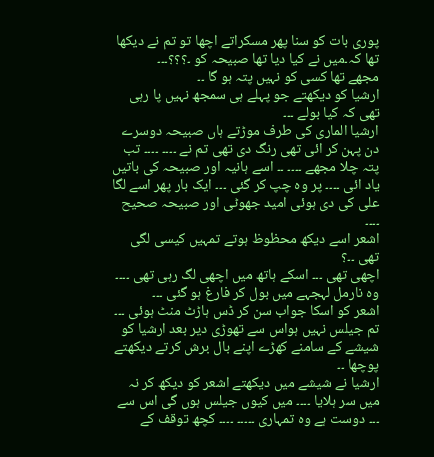پوری بات کو سنا پھر مسکراتے اچھا تو تم نے دیکھا تھا کہ۔میں نے کیا دیا تھا صبیحہ کو ۔؟؟؟۔۔۔
مجھے تھا کسی کو نہیں پتہ ہو گا ۔۔
ارشیا کو دیکھتے جو پہلے ہی سمجھ نہیں پا رہی تھی کہ کیا بولے ۔۔۔
ارشیا الماری کی طرف موڑتے ہاں صبیحہ دوسرے دن پہن کر ائی تھی رنگ دی تھی تم نے ۔۔۔۔ ۔۔۔۔ تب پتہ چلا مجھے ۔۔۔۔ ۔۔ اسے ہانیہ اور صبیحہ کی باتیں یاد ائی ۔۔۔۔ پر وہ چپ کر گئی ۔۔۔ ایک بار پھر اسے لگا علی کی دی ہوئی امید جھوٹی اور صبیحہ صحیح ۔۔۔۔
اشعر اسے دیکھ محظوظ ہوتے تمہیں کیسی لگی تھی ۔۔؟
اچھی تھی ۔۔۔ اسکے ہاتھ میں اچھی لگ رہی تھی ۔۔۔۔ وہ نارمل لہجہے میں بول کر فارغ ہو گئی ۔۔۔
اشعر کو اسکا جواب سن کر ڈس ہاڑٹ منٹ ہوئی ۔۔۔ تم جیلس نہیں ہواس سے تھوڑی دیر بعد ارشیا کو شیشے کے سامنے کھڑے اپنے بال برش کرتے دیکھتے پوچھا ۔۔
ارشیا نے شیشے میں دیکھتے اشعر کو دیکھ کر نہ میں سر ہلایا ۔۔۔۔ میں کیوں جیلس ہوں گی اس سے ۔۔۔ دوست ہے وہ تمہاری ۔۔۔۔۔ ۔۔۔۔ کچھ توقف کے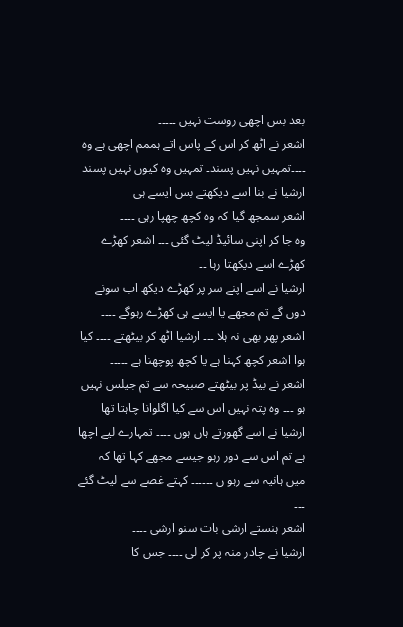بعد بس اچھی روست نہیں ۔۔۔۔۔
اشعر نے اٹھ کر اس کے پاس اتے ہممم اچھی ہے وہ ۔۔۔۔تمہیں نہیں پسند۔ تمہیں وہ کیوں نہیں پسند
ارشیا نے بنا اسے دیکھتے بس ایسے ہی
اشعر سمجھ گیا کہ وہ کچھ چھپا رہی ۔۔۔۔
وہ جا کر اپنی سائیڈ لیٹ گئی ۔۔۔ اشعر کھڑے کھڑے اسے دیکھتا رہا ۔۔
ارشیا نے اسے اپنے سر پر کھڑے دیکھ اب سونے دوں گے تم مجھے یا ایسے ہی کھڑے رہوگے ۔۔۔۔
اشعر پھر بھی نہ ہلا ۔۔۔ ارشیا اٹھ کر بیٹھتے ۔۔۔۔ کیا ہوا اشعر کچھ کہنا ہے یا کچھ پوچھنا ہے ۔۔۔۔۔
اشعر نے بیڈ پر بیٹھتے صبیحہ سے تم جیلس نہیں ہو ۔۔۔ وہ پتہ نہیں اس سے کیا اگلوانا چاہتا تھا
ارشیا نے اسے گھورتے ہاں ہوں ۔۔۔۔ تمہارے لیے اچھا ہے تم اس سے دور رہو جیسے مجھے کہا تھا کہ میں ہانیہ سے رہو ں ۔۔۔۔۔۔ کہتے غصے سے لیٹ گئے ۔۔۔
اشعر ہنستے ارشی بات سنو ارشی ۔۔۔۔
ارشیا نے چادر منہ پر کر لی ۔۔۔۔ جس کا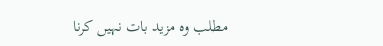مطلب وہ مزید بات نہیں کرنا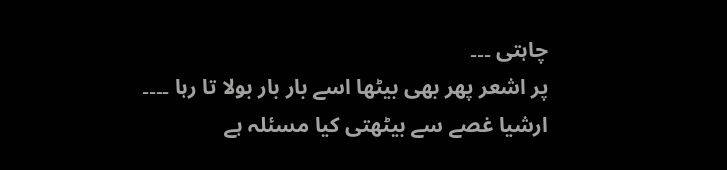چاہتی ۔۔۔
پر اشعر پھر بھی بیٹھا اسے بار بار بولا تا رہا ۔۔۔۔
ارشیا غصے سے بیٹھتی کیا مسئلہ ہے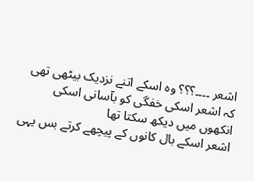اشعر ۔۔۔۔؟؟؟ وہ اسکے اتنے نزدیک بیٹھی تھی کہ اشعر اسکی خفگی کو بآسانی اسکی انکھوں میں دیکھ سکتا تھا
اشعر اسکے بال کانوں کے پیچھے کرتے بس یہی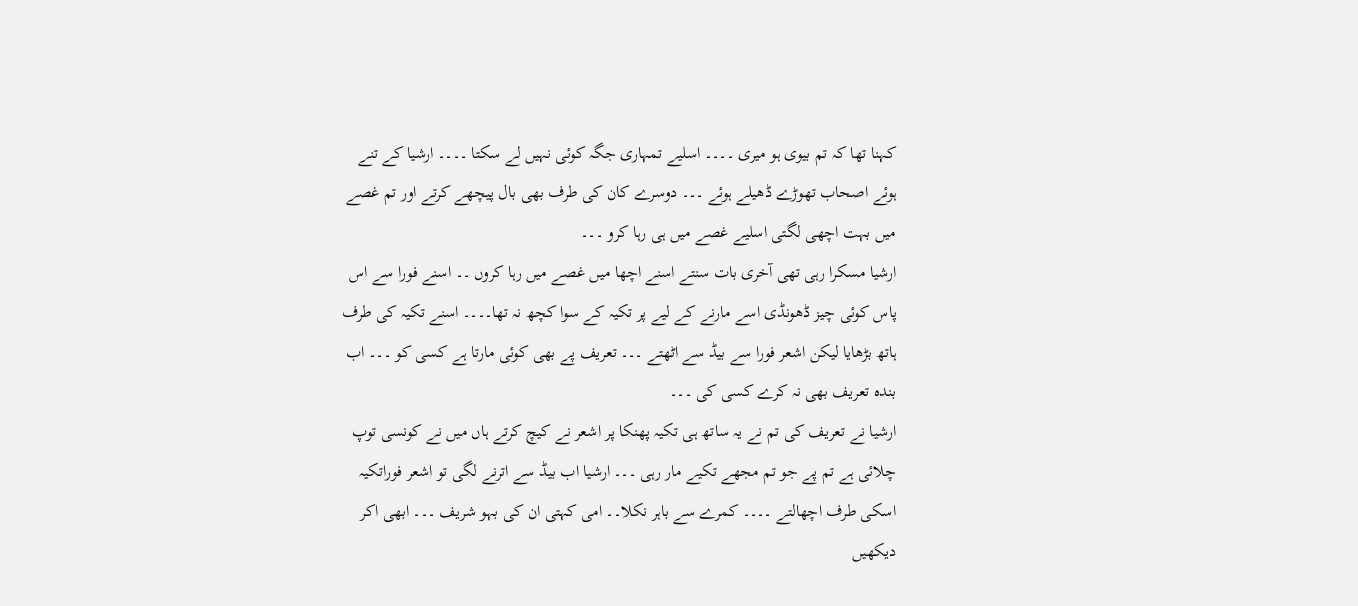کہنا تھا کہ تم بیوی ہو میری ۔۔۔۔ اسلیے تمہاری جگہ کوئی نہیں لے سکتا ۔۔۔۔ ارشیا کے تنے ہوئے اصحاب تھوڑے ڈھیلے ہوئے ۔۔۔ دوسرے کان کی طرف بھی بال پیچھے کرتے اور تم غصے میں بہت اچھی لگتی اسلیے غصے میں ہی رہا کرو ۔۔۔
ارشیا مسکرا رہی تھی آخری بات سنتے اسنے اچھا میں غصے میں رہا کروں ۔۔ اسنے فورا سے اس پاس کوئی چیز ڈھونڈی اسے مارنے کے لیے پر تکیہ کے سوا کچھ نہ تھا۔۔۔۔ اسنے تکیہ کی طرف ہاتھ بڑھایا لیکن اشعر فورا سے بیڈ سے اٹھتے ۔۔۔ تعریف پے بھی کوئی مارتا ہے کسی کو ۔۔۔ اب بندہ تعریف بھی نہ کرے کسی کی ۔۔۔
ارشیا نے تعریف کی تم نے یہ ساتھ ہی تکیہ پھنکا پر اشعر نے کیچ کرتے ہاں میں نے کونسی توپ چلائی ہے تم پے جو تم مجھے تکیے مار رہی ۔۔۔ ارشیا اب بیڈ سے اترنے لگی تو اشعر فوراتکیہ اسکی طرف اچھالتے ۔۔۔۔ کمرے سے باہر نکلا۔۔ امی کہتی ان کی بہو شریف ۔۔۔ ابھی اکر دیکھیں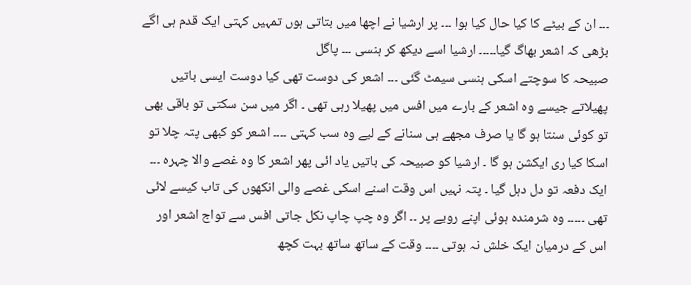۔۔۔ ان کے بیٹے کا کیا حال کیا ہوا ۔۔۔ پر ارشیا نے اچھا میں بتاتی ہوں تمہیں کہتی ایک قدم ہی اگے بڑھی کہ اشعر بھاگ گیا۔۔۔۔۔ ارشیا اسے دیکھ کر ہنسی ۔۔۔ پاگل
صبیحہ کا سوچتے اسکی ہنسی سیمٹ گئی ۔۔۔ اشعر کی دوست تھی کیا دوست ایسی باتیں پھیلاتے جیسے وہ اشعر کے بارے میں افس میں پھیلا رہی تھی ۔ اگر میں سن سکتی تو باقی بھی تو کوئی سنتا ہو گا یا صرف مجھے ہی سنانے کے لیے وہ سب کہتی ۔۔۔۔ اشعر کو کبھی پتہ چلا تو اسکا کیا ری ایکشن ہو گا ۔ ارشیا کو صبیحہ کی باتیں یاد ائی پھر اشعر کا وہ غصے والا چہرہ ۔۔۔ ایک دفعہ تو دل دہل گیا ۔ پتہ نہیں اس وقت اسنے اسکی غصے والی انکھوں کی تاب کیسے لائی تھی ۔۔۔۔۔ وہ شرمندہ ہوئی اپنے رویے پر ۔۔ اگر وہ چپ چاپ نکل جاتی افس سے تواج اشعر اور اس کے درمیان ایک خلش نہ ہوتی ۔۔۔۔ وقت کے ساتھ ساتھ بہت کچھ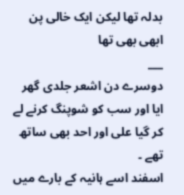بدلہ تھا لیکن ایک خالی پن ابھی بھی تھا
___
دوسرے دن اشعر جلدی گھر ایا اور سب کو شوپنگ کرنے لے کر گیا علی اور احد بھی ساتھ تھے ۔
اسفند اسے ہانیہ کے بارے میں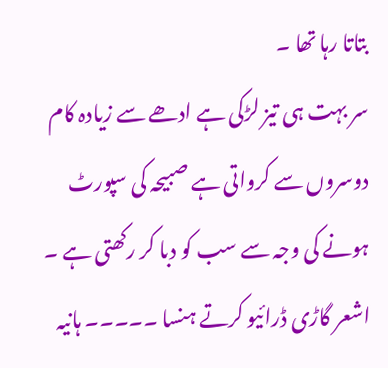بتاتا رہا تھا ۔
سر بہت ہی تیز لڑکی ہے ادھے سے زیادہ کام دوسروں سے کرواتی ہے صبیحہ کی سپورٹ ہونے کی وجہ سے سب کو دبا کر رکھتی ہے ۔ اشعر گاڑی ڈرائیو کرتے ہنسا ۔۔۔۔۔ ہانیہ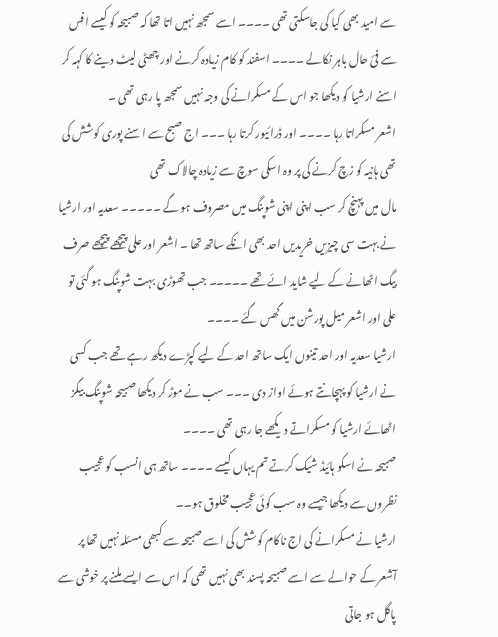سے امید بھی کیا کی جاسکتی تھی ۔۔۔۔ اسے سمجھ نہیں اتا تھا کہ صبیحہ کو کیسے افس سے فئ حال باہر نکالے ۔۔۔۔ اسفند کو کام زیادہ کرنے اور چھٹی لیٹ دینے کا کہہ کر اسنے ارشیا کو دیکھا جو اس کے مسکرانے کی وجہ نہیں سمجھ پا رہی تھی ۔
اشعر مسکراتا رہا ۔۔۔۔ اور ڈرائیور کرتا رہا ۔۔۔ اج صبح سے اسنے پوری کوشش کی تھی ہانیہ کو زچ کرنے کی پر وہ اسکی سوچ سے زیادہ چالاک تھی
مال میں پہنچ کر سب اپنی اپنی شوپنگ میں مصروف ہو گے ۔۔۔۔۔ سعدیہ اور ارشیا نے بہت سی چیزیں خریدیں احد بھی انکے ساتھ تھا ۔ اشعر اور علی پیچھے پیچھے صرف بیگ اٹھانے کے لیے شاید ائے تھے ۔۔۔۔۔ جب تھوڑی بہت شوپنگ ہو گئی تو علی اور اشعر میل پورشن میں گھس گئے ۔۔۔۔
ارشیا سعدیہ اور احد تینوں ایک ساتھ احد کے لیے کپڑے دیکھ رہے تھے جب کسی نے ارشیا کو پہچانتے ہوئے اواز دی ۔۔۔ سب نے موڑ کر دیکھا صبیحہ شوپنگ بیگز اٹھائے ارشیا کو مسکراتے دیکھے جا رہی تھی ۔۔۔۔
صبیحہ نے اسکو ہائیڈ شیک کرتے تم یہاں کیسے ۔۔۔۔ ساتھ ہی انسب کو عجیب نظروں سے دیکھا جیسے وہ سب کوئی عجیب مخلوق ہو۔۔
ارشیا نے مسکرانے کی اج ناکام کوشش کی اسے صبیحہ سے کبھی مسئلہ نہیں تھا پر آشعر کے حوالے سے اسے صبیحہ پسند بھی نہیں تھی کہ اس سے ایسے ملنے پر خوشی سے پاگل ہو جاتی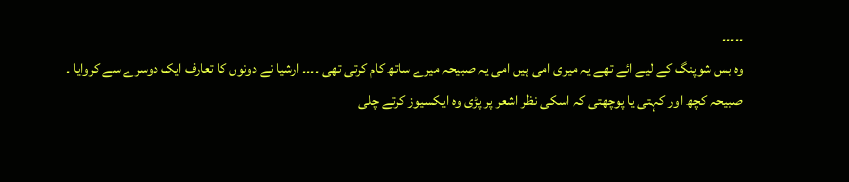۔۔۔۔۔
وہ بس شوپنگ کے لیے ائے تھے یہ میری امی ہیں امی یہ صبیحہ میرے ساتھ کام کرتی تھی ۔۔۔۔ ارشیا نے دونوں کا تعارف ایک دوسرے سے کروایا ۔
صبیحہ کچھ اور کہتی یا پوچھتی کہ اسکی نظر اشعر پر پڑی وہ ایکسیوز کرتے چلی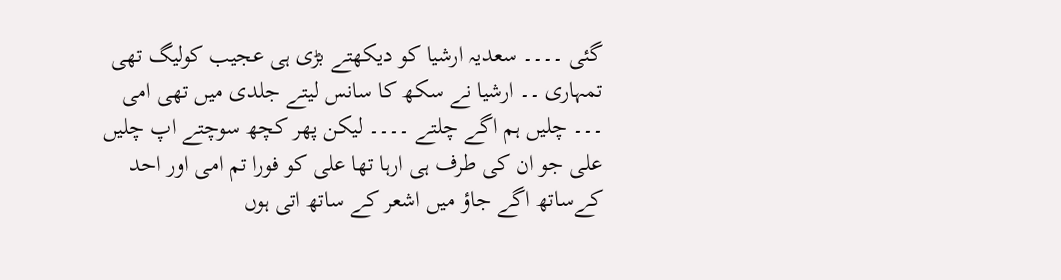گئی ۔۔۔۔ سعدیہ ارشیا کو دیکھتے بڑی ہی عجیب کولیگ تھی تمہاری ۔۔ ارشیا نے سکھ کا سانس لیتے جلدی میں تھی امی ۔۔۔ چلیں ہم اگے چلتے ۔۔۔۔ لیکن پھر کچھ سوچتے اپ چلیں علی جو ان کی طرف ہی ارہا تھا علی کو فورا تم امی اور احد کےساتھ اگے جاؤ میں اشعر کے ساتھ اتی ہوں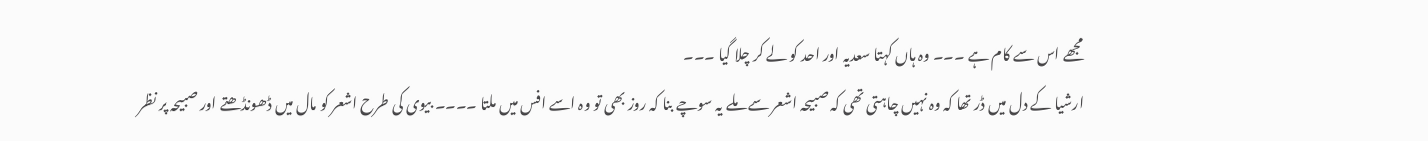مجھے اس سے کام ہے ۔۔۔ وہ ہاں کہتا سعدیہ اور احد کو لے کر چلا گیا ۔۔۔
ارشیا کے دل میں ڈر تھا کہ وہ نہیں چاہتی تھی کہ صبیحہ اشعر سے ملے یہ سوچے بنا کہ روز بھی تو وہ اسے افس میں ملتا ۔۔۔۔ بیوی کی طرح اشعر کو مال میں ڈھونڈھتے اور صبیحہ پر نظر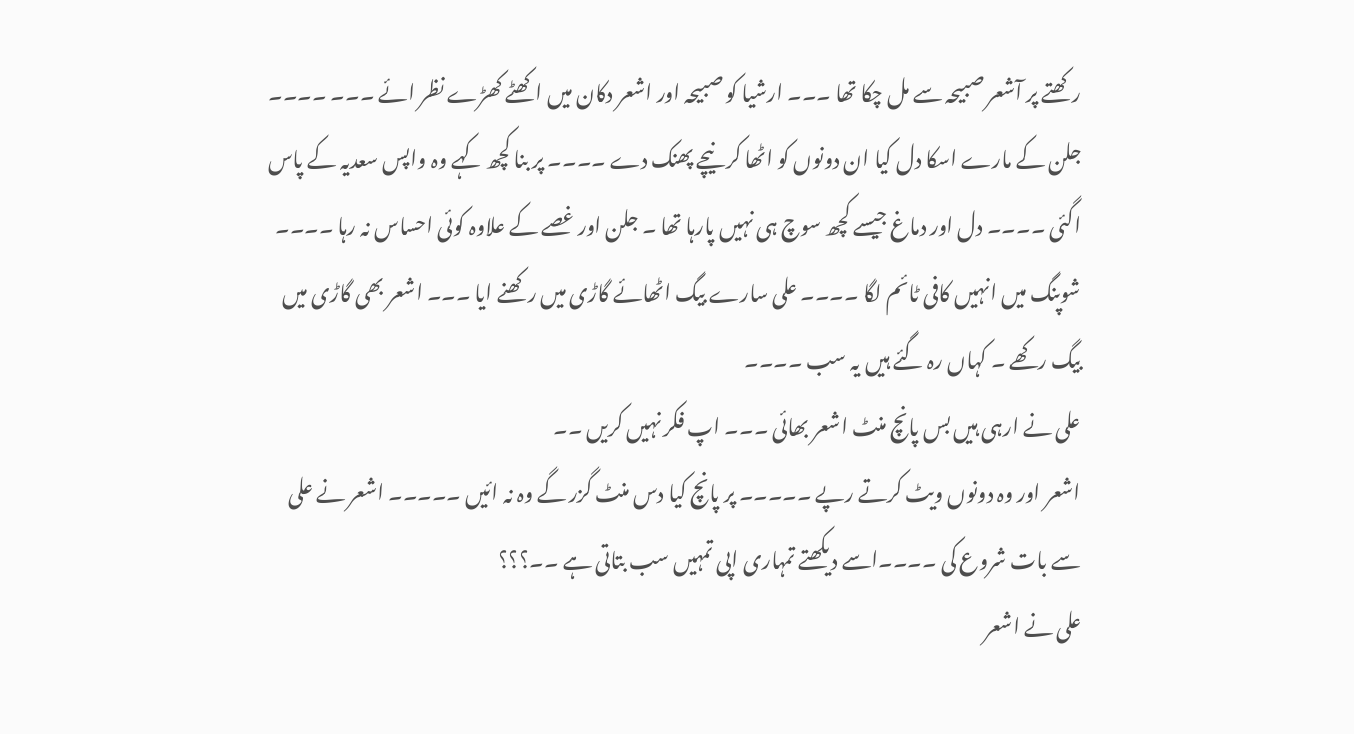رکھتے پر آشعر صبیحہ سے مل چکا تھا ۔۔۔ ارشیا کو صبیحہ اور اشعر دکان میں اکھٹے کھڑے نظر ائے ۔۔۔ ۔۔۔۔ جلن کے مارے اسکا دل کیا ان دونوں کو اٹھا کر نیچے پھنک دے ۔۔۔۔ پر بنا کچھ کہے وہ واپس سعدیہ کے پاس اگئی ۔۔۔۔ دل اور دماغ جیسے کچھ سوچ ہی نہیں پارہا تھا ۔ جلن اور غصے کے علاوہ کوئی احساس نہ رہا ۔۔۔۔
شوپنگ میں انہیں کافی ٹائم لگا ۔۔۔۔ علی سارے بیگ اٹھائے گاڑی میں رکھنے ایا ۔۔۔ اشعر بھی گاڑی میں بیگ رکھے ۔ کہاں رہ گئے ہیں یہ سب ۔۔۔۔
علی نے ارہی ہیں بس پانچ منٹ اشعر بھائی ۔۔۔ اپ فکر نہیں کریں ۔۔
اشعر اور وہ دونوں ویٹ کرتے رپے ۔۔۔۔۔ پر پانچ کیا دس منٹ گزر گے وہ نہ ائیں ۔۔۔۔۔ اشعر نے علی سے بات شروع کی ۔۔۔۔اسے دیکھتے تمہاری اپی تمہیں سب بتاتی ہے ۔۔؟؟؟
علی نے اشعر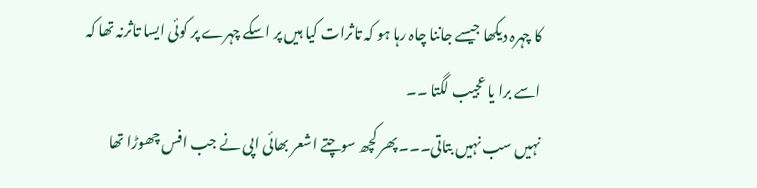کا چہرہ دیکھا جیسے جاننا چاہ رہا ہو کہ تاثرات کیا ہیں پر اسکے چہرے پر کوئی ایسا تاثرنہ تھا کہ اسے برا یا عجیب لگتا ۔۔
نہیں سب نہیں بتاتی۔۔۔ پھر کچھ سوچتے اشعر بھائی اپی نے جب افس چھوڑا تھا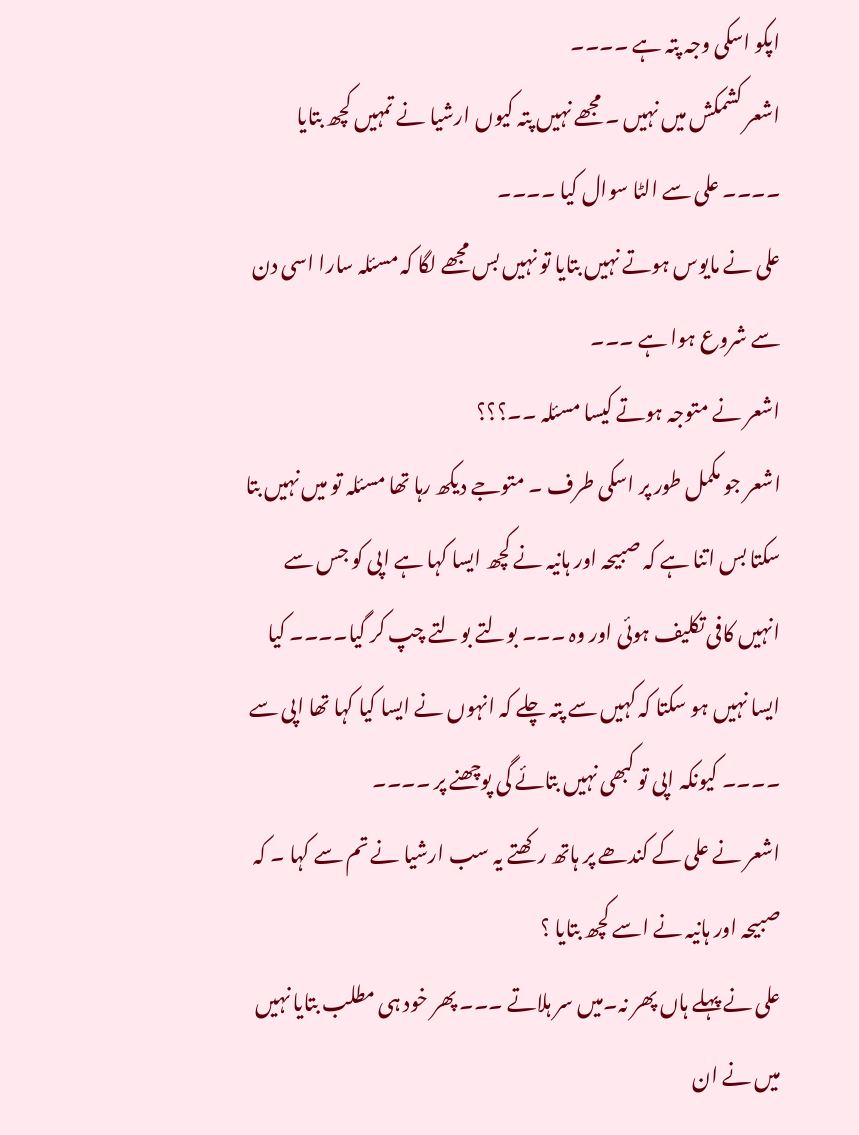اپکو اسکی وجہ پتہ ہے ۔۔۔۔
اشعر کشمکش میں نہیں ۔ مجھے نہیں پتہ کیوں ارشیا نے تمہیں کچھ بتایا ۔۔۔۔ علی سے الٹا سوال کیا ۔۔۔۔
علی نے مایوس ہوتے نہیں بتایا تو نہیں بس مجھے لگا کہ مسئلہ سارا اسی دن سے شروع ہوا ہے ۔۔۔
اشعر نے متوجہ ہوتے کیسا مسئلہ ۔۔؟؟؟
اشعر جو مکمل طور پر اسکی طرف ۔ متوجے دیکھ رہا تھا مسئلہ تو میں نہیں بتا سکتا بس اتنا ہے کہ صبیحہ اور ہانیہ نے کچھ ایسا کہا ہے اپی کو جس سے انہیں کافی تکلیف ہوئی اور وہ ۔۔۔ بولتے بولتے چپ کر گیا۔۔۔۔ کیا ایسا نہیں ہو سکتا کہ کہیں سے پتہ چلے کہ انہوں نے ایسا کیا کہا تھا اپی سے ۔۔۔۔ کیونکہ اپی تو کبھی نہیں بتائے گی پوچھنے پر ۔۔۔۔
اشعر نے علی کے کندھے پر ہاتھ رکھتے یہ سب ارشیا نے تم سے کہا ۔ کہ صبیحہ اور ہانیہ نے اسے کچھ بتایا ؟
علی نے پہلے ہاں پھر نہ۔میں سر ہلاتے ۔۔۔ پھر خود ہی مطلب بتایا نہیں میں نے ان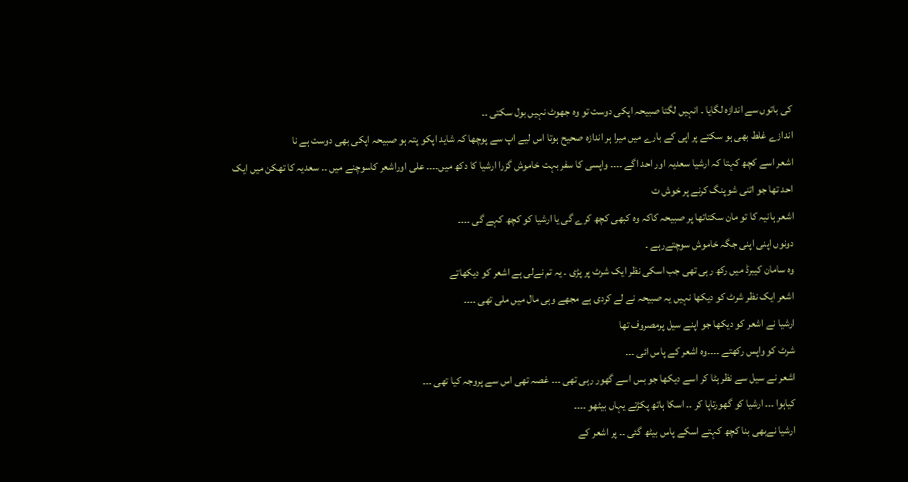کی باتوں سے اندازہ لگایا ۔ انہیں لگتا صبیحہ اپکی دوست تو وہ جھوٹ نہیں بول سکتی ۔۔
اندازے غلط بھی ہو سکتے پر اپی کے بارے میں میرا ہر اندازہ صحیح ہوتا اس لیے اپ سے پوچھا کہ شاید اپکو پتہ ہو صبیحہ اپکی بھی دوست ہے نا
اشعر اسے کچھ کہتا کہ ارشیا سعدیہ اور احد اگے ۔۔۔۔ واپسی کا سفر بہت خاموش گزرا ارشیا کا دکھ میں۔۔۔۔ علی اوراشعر کاسوچنے میں ۔۔ سعدیہ کا تھکن میں ایک
احد تھا جو اتنی شوپنگ کرنے پر خوش ت
اشعر ہانیہ کا تو مان سکتاتھا پر صبیحہ کاکہ وہ کبھی کچھ کرے گی یا ارشیا کو کچھ کہے گی ۔۔۔۔
دونوں اپنی اپنی جگہ خاموش سوچتےرہے ۔
وہ سامان کیبرڈ میں رکھ رہی تھی جب اسکی نظر ایک شرٹ پر پڑی ۔ یہ تم نےلی ہے اشعر کو دیکھاتے
اشعر ایک نظر شرٹ کو دیکھا نہیں یہ صبیحہ نے لے کردی ہے مجھے وہی مال میں ملی تھی ۔۔۔۔
ارشیا نے اشعر کو دیکھا جو اپنے سیل پرمصروف تھا
شرٹ کو واپس رکھتے ۔۔۔۔وہ اشعر کے پاس ائی ۔۔۔
اشعر نے سیل سے نظر ہٹا کر اسے دیکھا جو بس اسے گھور رہی تھی ۔۔۔ غصہ تھی اس سے پروجہ کیا تھی ۔۔۔
کیاہوا ۔۔۔ ارشیا کو گھورتاپا کر ۔۔ اسکا ہاتھ پکڑتے یہاں بیٹھو ۔۔۔۔
ارشیا نےبھی بنا کچھ کہتے اسکے پاس بیٹھ گئی ۔۔ پر اشعر کے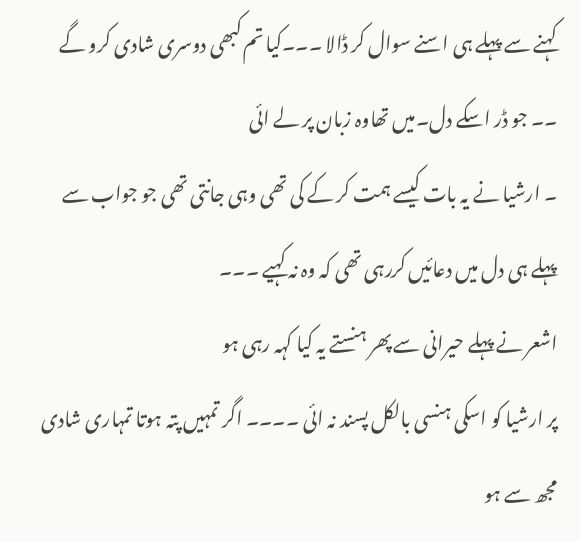کہنے سے پہلے ہی اسنے سوال کر ڈالا ۔۔۔کیا تم کبھی دوسری شادی کرو گے ۔۔ جو ڈر اسکے دل۔میں تھاوہ زبان پر لے ائی
۔ ارشیا نے یہ بات کیسے ہمت کر کے کی تھی وہی جانتی تھی جو جواب سے پہلے ہی دل میں دعائیں کررہی تھی کہ وہ نہ کہیے ۔۔۔
اشعر نے پہلے حیرانی سے پھر ہنستے یہ کیا کہہ رہی ہو
پر ارشیا کو اسکی ہنسی بالکل پسند نہ ائی ۔۔۔۔ اگر تمہیں پتہ ہوتا تمہاری شادی مجھ سے ہو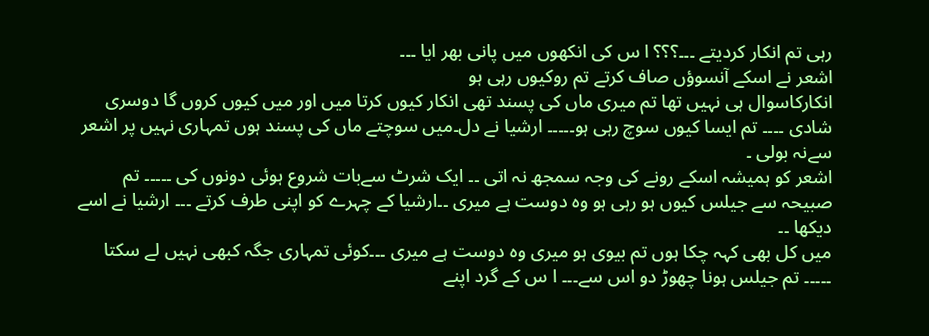رہی تم انکار کردیتے ۔۔۔؟؟؟ ا س کی انکھوں میں پانی بھر ایا ۔۔۔
اشعر نے اسکے آنسوؤں صاف کرتے تم روکیوں رہی ہو
انکارکاسوال ہی نہیں تھا تم میری ماں کی پسند تھی انکار کیوں کرتا میں اور میں کیوں کروں گا دوسری شادی ۔۔۔۔ تم ایسا کیوں سوچ رہی ہو۔۔۔۔۔ ارشیا نے دل۔میں سوچتے ماں کی پسند ہوں تمہاری نہیں پر اشعر سےنہ بولی ۔
اشعر کو ہمیشہ اسکے رونے کی وجہ سمجھ نہ اتی ۔۔ ایک شرٹ سےبات شروع ہوئی دونوں کی ۔۔۔۔۔ تم صبیحہ سے جیلس کیوں ہو رہی ہو وہ دوست ہے میری ۔۔ارشیا کے چہرے کو اپنی طرف کرتے ۔۔۔ ارشیا نے اسے دیکھا ۔۔
میں کل بھی کہہ چکا ہوں تم بیوی ہو میری وہ دوست ہے میری ۔۔۔کوئی تمہاری جگہ کبھی نہیں لے سکتا ۔۔۔۔۔ تم جیلس ہونا چھوڑ دو اس سے۔۔۔ ا س کے گرد اپنے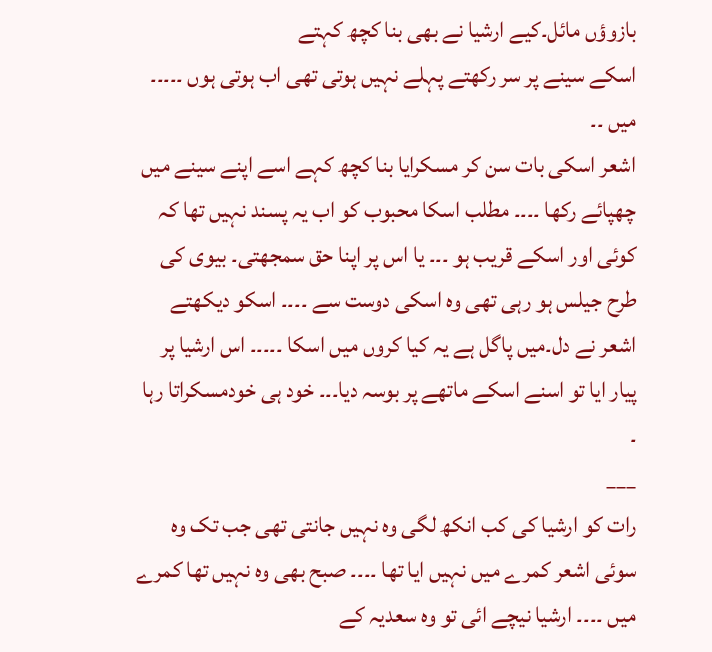بازوؤں مائل۔کیے ارشیا نے بھی بنا کچھ کہتے
اسکے سینے پر سر رکھتے پہلے نہیں ہوتی تھی اب ہوتی ہوں ۔۔۔۔۔ میں ۔۔
اشعر اسکی بات سن کر مسکرایا بنا کچھ کہے اسے اپنے سینے میں چھپائے رکھا ۔۔۔۔ مطلب اسکا محبوب کو اب یہ پسند نہیں تھا کہ کوئی اور اسکے قریب ہو ۔۔۔ یا اس پر اپنا حق سمجھتی۔ بیوی کی طرح جیلس ہو رہی تھی وہ اسکی دوست سے ۔۔۔۔ اسکو دیکھتے اشعر نے دل۔میں پاگل ہے یہ کیا کروں میں اسکا ۔۔۔۔۔ اس ارشیا پر پیار ایا تو اسنے اسکے ماتھے پر بوسہ دیا۔۔۔ خود ہی خودمسکراتا رہا ۔
___
رات کو ارشیا کی کب انکھ لگی وہ نہیں جانتی تھی جب تک وہ سوئی اشعر کمرے میں نہیں ایا تھا ۔۔۔۔ صبح بھی وہ نہیں تھا کمرے میں ۔۔۔۔ ارشیا نیچے ائی تو وہ سعدیہ کے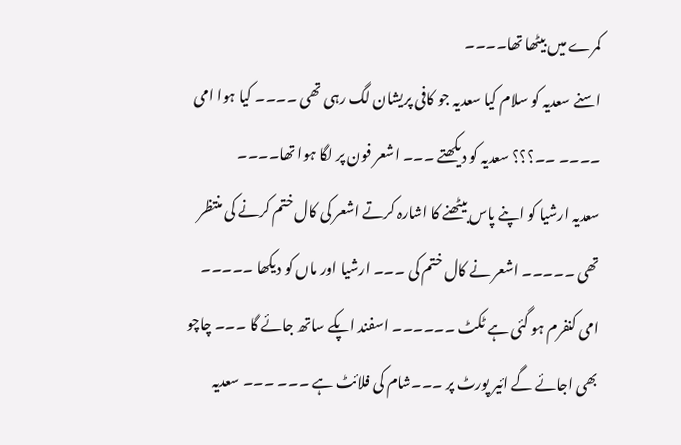کمرے میں بیٹھا تھا۔۔۔۔
اسنے سعدیہ کو سلام کیا سعدیہ جو کافی پریشان لگ رہی تھی ۔۔۔۔ کیا ہوا امی ۔۔۔۔ ۔۔؟؟؟ سعدیہ کو دیکھتے ۔۔۔ اشعر فون پر لگا ہوا تھا۔۔۔۔
سعدیہ ارشیا کو اپنے پاس بیٹھنے کا اشارہ کرتے اشعر کی کال ختم کرنے کی منتظر تھی ۔۔۔۔۔ اشعر نے کال ختم کی ۔۔۔ ارشیا اور ماں کو دیکھا ۔۔۔۔۔
امی کنفرم ہو گئی ہے ٹکٹ ۔۔۔۔۔۔ اسفند اپکے ساتھ جائے گا ۔۔۔ چاچو بھی اجائے گے ائیر پورٹ پر ۔۔۔شام کی فلائٹ ہے ۔۔۔ ۔۔۔ سعدیہ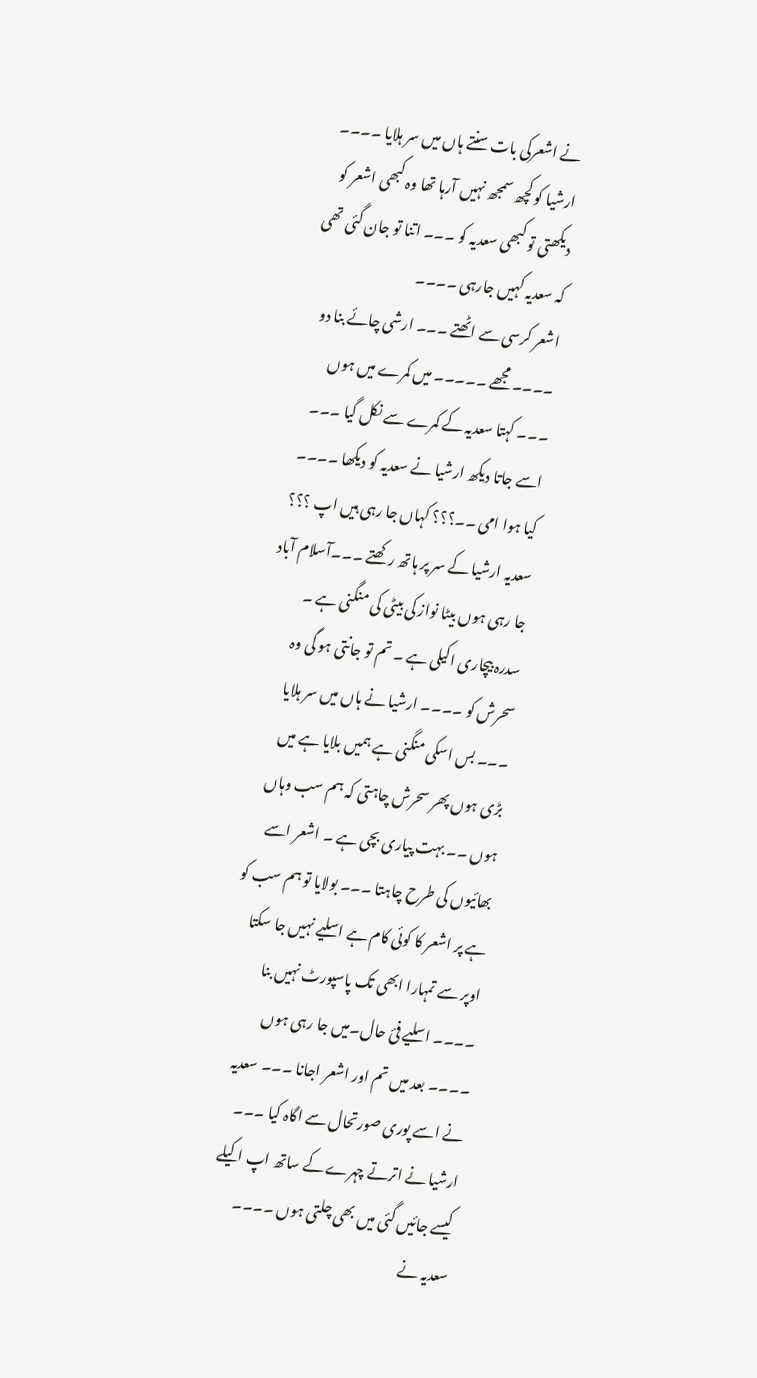نے اشعرکی بات سنتے ہاں میں سر ہلایا ۔۔۔۔
ارشیا کو کچھ سمجھ نہیں آرہا تھا وہ کبھی اشعر کو دیکھتی تو کبھی سعدیہ کو ۔۔۔ اتنا تو جان گئی تھی کہ سعدیہ کہیں جارہی ۔۔۔۔
اشعر کرسی سے اٹھتے ۔۔۔ ارشی چائے بنا دو ۔۔۔۔ مجھے ۔۔۔۔۔ میں کمرے میں ہوں ۔۔۔ کہتا سعدیہ کے کمرے سے نکل گیا ۔۔۔
اسے جاتا دیکھ ارشیا نے سعدیہ کو دیکھا ۔۔۔۔ کیا ہوا امی ۔۔؟؟؟ کہاں جا رہی ہیں اپ ؟؟؟
سعدیہ ارشیا کے سر پر ہاتھ رکھتے ۔۔۔آسلام آباد جا رہی ہوں بیٹا نواز کی بیٹی کی منگنی ہے ۔ سدرہ بیچاری اکیلی ہے ۔ تم تو جانتی ہو گی وہ سحرش کو ۔۔۔۔ ارشیا نے ہاں میں سر ہلایا ۔۔۔ بس اسکی منگنی ہے ہمیں بلایا ہے میں بڑی ہوں پھر سحرش چاہتی کہ ہم سب وہاں ہوں ۔۔ بہت پیاری بچی ہے ۔ اشعر اسے بھائیوں کی طرح چاہتا ۔۔۔ بولایا تو ہم سب کو ہے پر اشعر کا کوئی کام ہے اسلیے نہیں جا سکتا اوپر سے تمہارا ابھی تک پاسپورٹ نہیں بنا ۔۔۔۔ اسلیے فئ حال۔میں جا رہی ہوں ۔۔۔۔ بعد میں تم اور اشعر اجانا ۔۔۔ سعدیہ نے اسے پوری صورتحال سے اگاہ کیا ۔۔۔
ارشیا نے اترتے چہرے کے ساتھ اپ اکیلے کیسے جائیں گئی میں بھی چلتی ہوں ۔۔۔۔
سعدیہ نے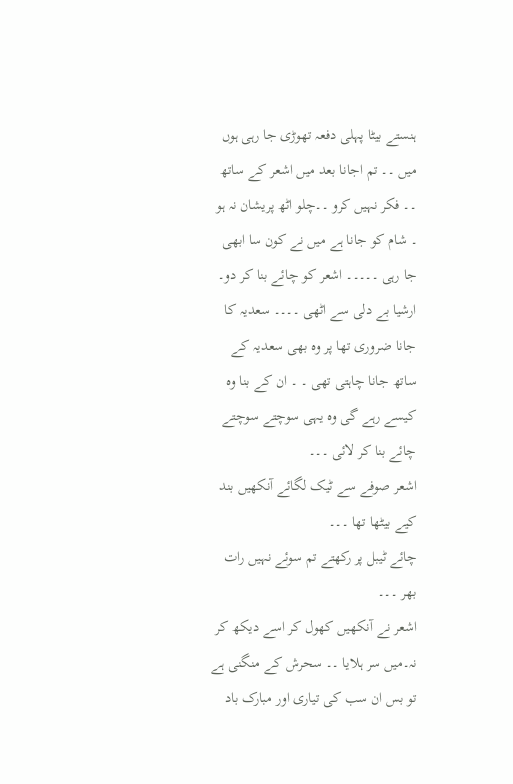ہنستے بیٹا پہلی دفعہ تھوڑی جا رہی ہوں میں ۔۔ تم اجانا بعد میں اشعر کے ساتھ ۔۔ فکر نہیں کرو ۔۔چلو اٹھ پریشان نہ ہو ۔ شام کو جانا ہے میں نے کون سا ابھی جا رہی ۔۔۔۔۔ اشعر کو چائے بنا کر دو۔
ارشیا بے دلی سے اٹھی ۔۔۔۔ سعدیہ کا جانا ضروری تھا پر وہ بھی سعدیہ کے ساتھ جانا چاہتی تھی ۔ ۔ ان کے بنا وہ کیسے رہے گی وہ یہی سوچتے سوچتے چائے بنا کر لائی ۔۔۔
اشعر صوفے سے ٹیک لگائے آنکھیں بند کیے بیٹھا تھا ۔۔۔
چائے ٹیبل پر رکھتے تم سوئے نہیں رات بھر ۔۔۔
اشعر نے آنکھیں کھول کر اسے دیکھ کر نہ۔میں سر ہلایا ۔۔ سحرش کے منگنی ہے تو بس ان سب کی تیاری اور مبارک باد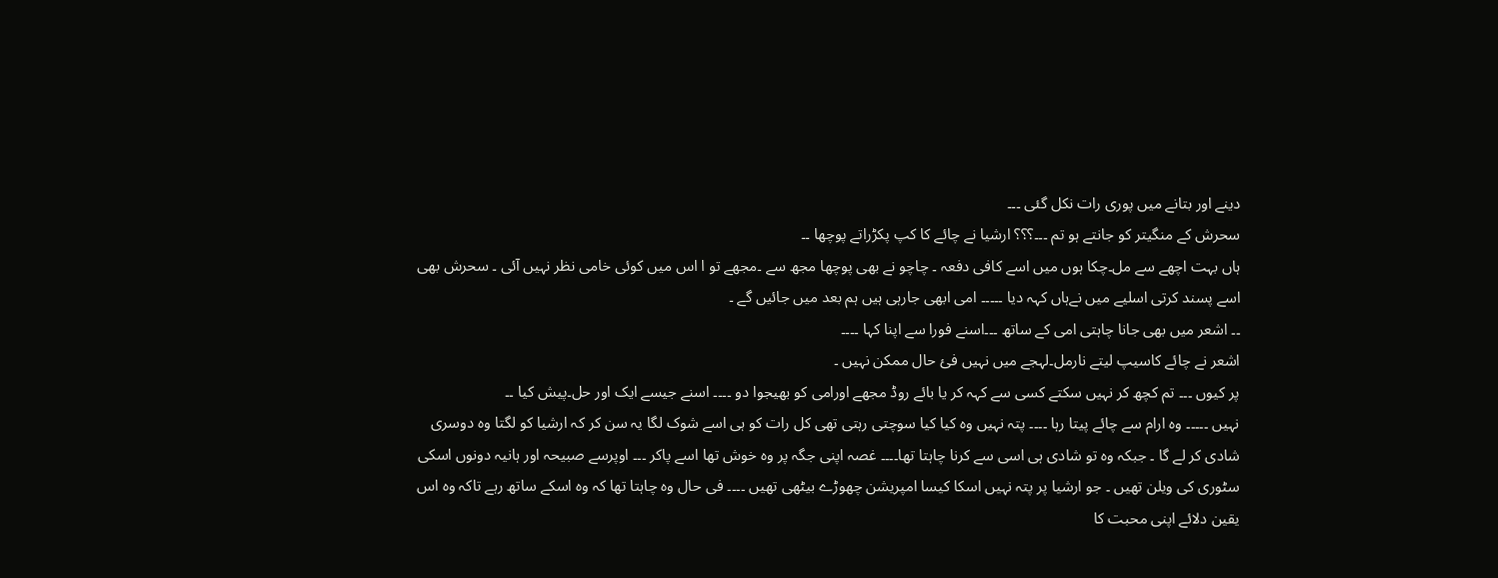دینے اور بتانے میں پوری رات نکل گئی ۔۔۔
سحرش کے منگیتر کو جانتے ہو تم ۔۔۔؟؟؟ ارشیا نے چائے کا کپ پکڑراتے پوچھا ۔۔
ہاں بہت اچھے سے مل۔چکا ہوں میں اسے کافی دفعہ ۔ چاچو نے بھی پوچھا مجھ سے ۔مجھے تو ا اس میں کوئی خامی نظر نہیں آئی ۔ سحرش بھی اسے پسند کرتی اسلیے میں نےہاں کہہ دیا ۔۔۔۔۔ امی ابھی جارہی ہیں ہم بعد میں جائیں گے ۔
۔۔ اشعر میں بھی جانا چاہتی امی کے ساتھ ۔۔۔اسنے فورا سے اپنا کہا ۔۔۔۔
اشعر نے چائے کاسیپ لیتے نارمل۔لہجے میں نہیں فئ حال ممکن نہیں ۔
پر کیوں ۔۔۔ تم کچھ کر نہیں سکتے کسی سے کہہ کر یا بائے روڈ مجھے اورامی کو بھیجوا دو ۔۔۔۔ اسنے جیسے ایک اور حل۔پیش کیا ۔۔
نہیں ۔۔۔۔۔ وہ ارام سے چائے پیتا رہا ۔۔۔۔ پتہ نہیں وہ کیا کیا سوچتی رہتی تھی کل رات کو ہی اسے شوک لگا یہ سن کر کہ ارشیا کو لگتا وہ دوسری شادی کر لے گا ۔ جبکہ وہ تو شادی ہی اسی سے کرنا چاہتا تھا۔۔۔۔ غصہ اپنی جگہ پر وہ خوش تھا اسے پاکر ۔۔۔ اوپرسے صبیحہ اور ہانیہ دونوں اسکی سٹوری کی ویلن تھیں ۔ جو ارشیا پر پتہ نہیں اسکا کیسا امپریشن چھوڑے بیٹھی تھیں ۔۔۔۔ فی حال وہ چاہتا تھا کہ وہ اسکے ساتھ رہے تاکہ وہ اس یقین دلائے اپنی محبت کا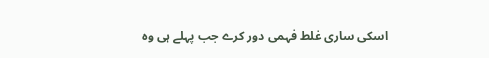اسکی ساری غلط فہمی دور کرے جب پہلے ہی وہ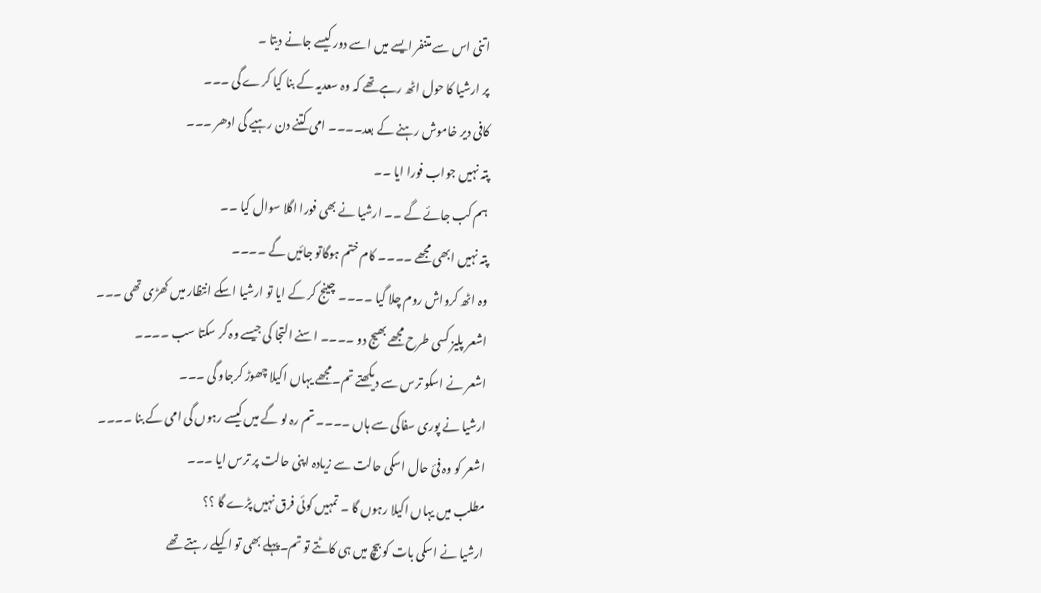اتنی اس سے متنفر ایسے میں اسے دور کیسے جانے دیتا ۔
پر ارشیا کا حول اٹھ رہےتھے کہ وہ سعدیہ کے بنا کیا کرے گی ۔۔۔
کافی دیر خاموش رہنے کے بعد۔۔۔۔ امی کتنے دن رہیے گی ادھر ۔۔۔
پتہ نہیں جواب فورا ایا ۔۔
ہم کب جائے گے ۔۔ ارشیا نے بھی فورا اگلا سوال کیا ۔۔
پتہ نہیں ابھی مجھے ۔۔۔۔ کام ختم ہوگاتو جائیں گے ۔۔۔۔
وہ اٹھ کرواش روم چلا گیا ۔۔۔۔ چینج کر کے ایا تو ارشیا اسکے انتظار میں کھڑی تھی ۔۔۔
اشعر پلیز کسی طرح مجھے بھیج دو ۔۔۔۔ اسنے التجا کی جیسے وہ کر سکتا سب ۔۔۔۔
اشعر نے اسکو ترس سے دیکھتے تم۔مجھے یہاں اکیلا چھوڑ کرجاو گی ۔۔۔
ارشیا نے پوری سفاکی سے ہاں ۔۔۔۔ تم رہ لو گے میں کیسے رہوں گی امی کے بنا ۔۔۔۔
اشعر کو وہ فئ حال اسکی حالت سے زیادہ اپنی حالت پر ترس ایا ۔۔۔
مطلب میں یہاں اکیلا رہوں گا ۔ تمہیں کوئی فرق نہیں پڑے گا ؟؟
ارشیا نے اسکی بات کو بیچ میں ہی کاٹتے تو تم۔پہلے بھی تو اکیلے رہتے تھے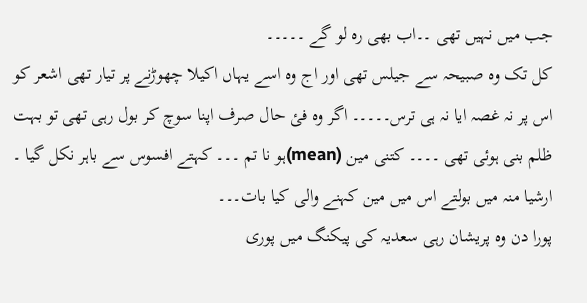جب میں نہیں تھی ۔۔اب بھی رہ لو گے ۔۔۔۔۔
کل تک وہ صبیحہ سے جیلس تھی اور اج وہ اسے یہاں اکیلا چھوڑنے پر تیار تھی اشعر کو اس پر نہ غصہ ایا نہ ہی ترس۔۔۔۔۔ اگر وہ فئ حال صرف اپنا سوچ کر بول رہی تھی تو بہت ظلم بنی ہوئی تھی ۔۔۔۔ کتنی مین (mean)ہو نا تم ۔۔۔ کہتے افسوس سے باہر نکل گیا ۔
ارشیا منہ میں بولتے اس میں مین کہنے والی کیا بات۔۔۔
پورا دن وہ پریشان رہی سعدیہ کی پیکنگ میں پوری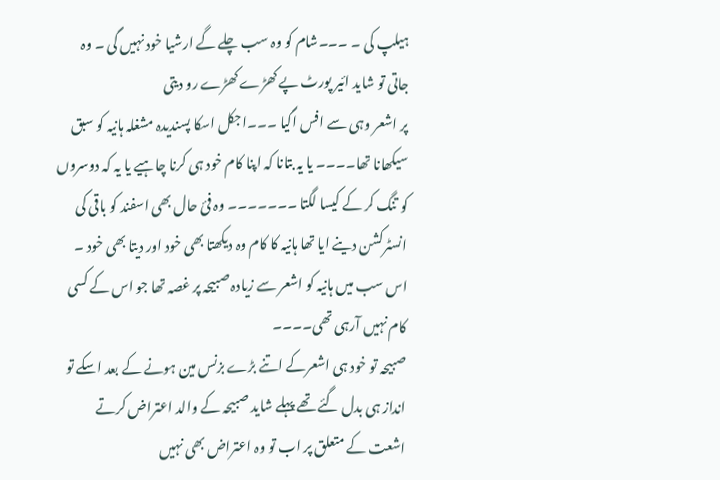ہیلپ کی ۔ ۔۔۔شام کو وہ سب چلے گے ارشیا خود نہیں گی ۔ وہ جاتی تو شاید ائیر پورٹ پے کھڑے کھڑے رو دیتی
پر اشعر وہی سے افس اگیا ۔۔۔اجکل اسکا پسندیدہ مشغلہ ہانیہ کو سبق سیکھانا تھا۔۔۔۔ یا یہ بتانا کہ اپنا کام خود ہی کرنا چاہیے یا یہ کہ دوسروں کو تنگ کر کے کیسا لگتا ۔۔۔۔۔۔۔ وہ فئ حال بھی اسفند کو باقی کی انسٹرکشن دینے ایا تھا ہانیہ کا کام وہ دیکھتا بھی خود اور دیتا بھی خود ۔
اس سب میں ہانیہ کو اشعر سے زیادہ صبیحہ پر غصہ تھا جو اس کے کسی کام نہیں آرہی تھی۔۔۔۔
صبیحہ تو خود ہی اشعرکے اتنے بڑے بزنس مین ہونے کے بعد اسکے تو انداز ہی بدل گئے تھے پہلے شاید صبیحہ کے والد اعتراض کرتے اشعت کے متعلق پر اب تو وہ اعتراض بھی نہیں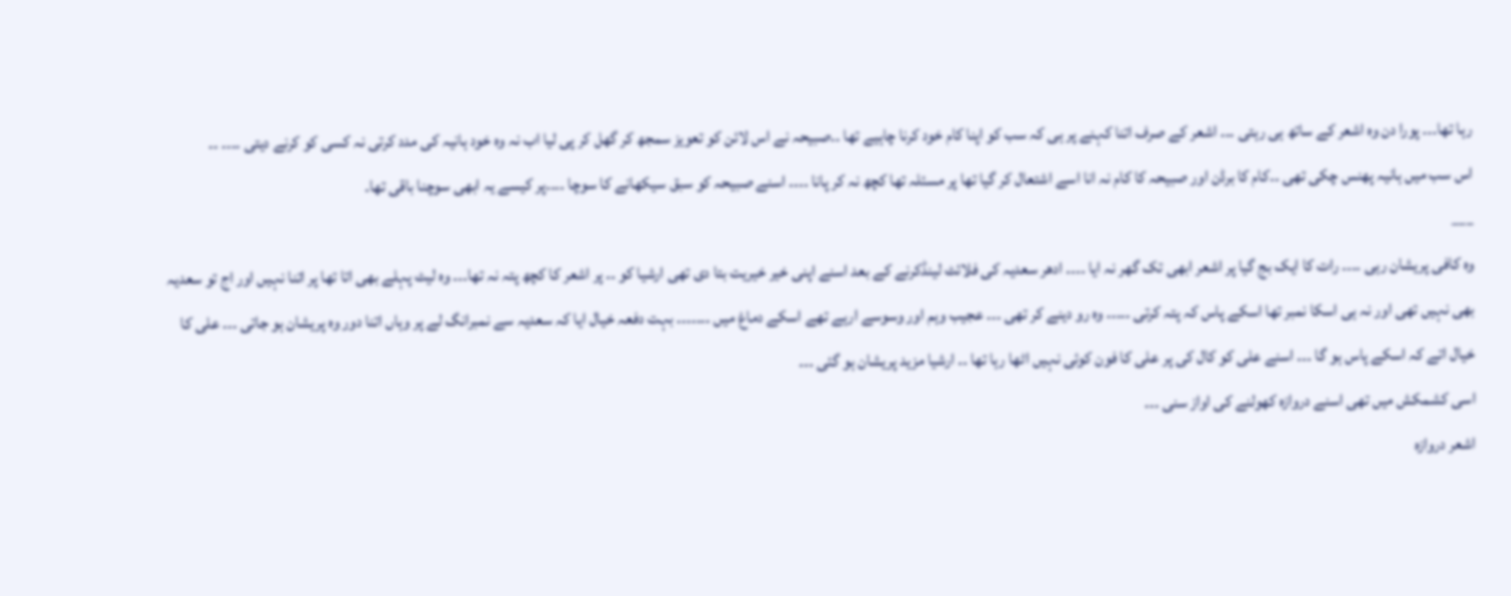رہا تھا۔۔۔ پورا دن وہ اشعر کے ساتھ ہی رہتی ۔۔۔ اشعر کے صرف اتنا کہنے پر ہی کہ سب کو اپنا کام خود کرنا چاہیے تھا ۔۔صبیحہ نے اس لائن کو تعویز سمجھ کر گھل کر پی لیا اب نہ وہ خود ہانیہ کی مدد کرتی نہ کسی کو کرنے دیتی ۔۔۔۔ ۔۔
اس سب میں ہانیہ پھنس چکی تھی ۔۔کام کا برڈن اور صبیحہ کا کام نہ انا اسے اشتعال کر گیا تھا پر مسئلہ تھا کچھ نہ کر پانا ۔۔۔۔ اسنے صبیحہ کو سبق سیکھانے کا سوچا ۔۔۔۔پر کیسے یہ ابھی سوچنا باقی تھا۔
___
وہ کافی پریشان رہی ۔۔۔۔ رات کا ایک بج گیا پر اشعر ابھی تک گھر نہ ایا ۔۔۔۔ ادھر سعدیہ کی فلائٹ لینڈکرنے کے بعد اسنے اپنی خیر خیریت بتا دی تھی ارشیا کو ۔۔ پر اشعر کا کچھ پتہ نہ تھا۔۔۔ وہ لیٹ پہلے بھی اتا تھا پر اتنا نہیں اور اج تو سعدیہ بھی نہیں تھی اور نہ ہی اسکا نمبر تھا اسکے پاس کہ پتہ کرتی ۔۔۔۔۔ وہ رو دینے کر تھی ۔۔۔ عجیب وہم اور وسوسے ارہے تھے اسکے دماغ میں ۔۔۔۔۔۔۔ بہت دفعہ خیال ایا کہ سعدیہ سے نمبرانگ لے پر وہاں اتنا دور وہ پریشان ہو جاتی ۔۔۔ علی کا خیال اتے کہ اسکے پاس ہو گا ۔۔۔ اسنے علی کو کال کی پر علی کا فون کوئی نہیں اٹھا رہا تھا ۔۔ ارشیا مزید پریشان ہو گئی ۔۔۔
اسی کشمکش میں تھی اسنے دروازہ کھولنے کی اواز سنی ۔۔۔
اشعر دروازہ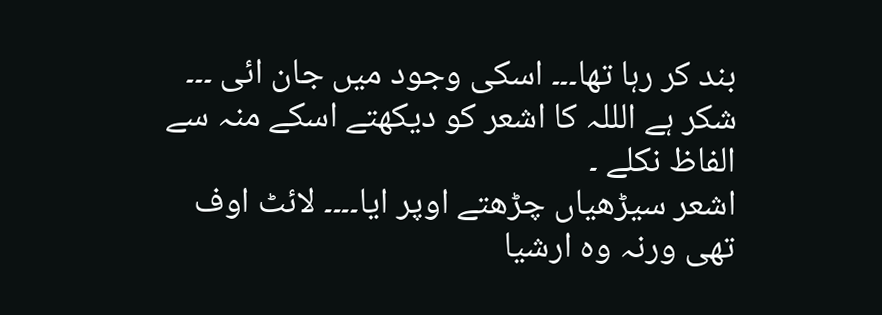بند کر رہا تھا۔۔۔ اسکی وجود میں جان ائی ۔۔۔ شکر ہے الللہ کا اشعر کو دیکھتے اسکے منہ سے الفاظ نکلے ۔
اشعر سیڑھیاں چڑھتے اوپر ایا۔۔۔۔ لائٹ اوف تھی ورنہ وہ ارشیا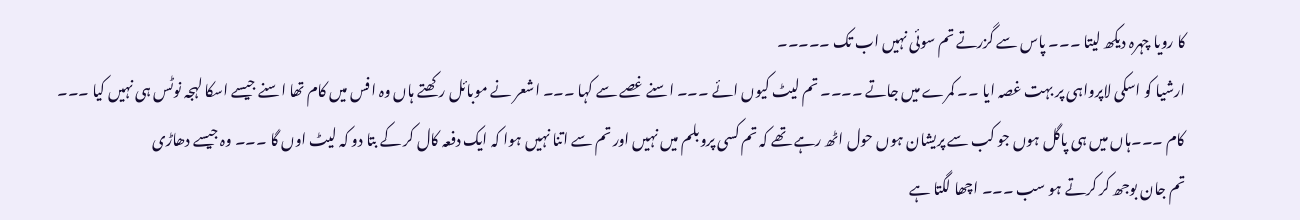کا رویا چہرہ دیکھ لیتا ۔۔۔ پاس سے گزرتے تم سوئی نہیں اب تک ۔۔۔۔۔
ارشیا کو اسکی لاپرواہی پر بہت غصہ ایا ۔۔ کمرے میں جاتے ۔۔۔۔ تم لیٹ کیوں ائے ۔۔۔ اسنے غصے سے کہا ۔۔۔ اشعر نے موبائل رکھتے ہاں وہ افس میں کام تھا اسنے جیسے اسکا لہجہ نوٹس ہی نہیں کیا ۔۔۔
کام ۔۔۔ہاں میں ہی پاگل ہوں جو کب سے پریشان ہوں حول اٹھ رہے تھے کہ تم کسی پروبلم میں نہیں اور تم سے اتنا نہیں ہوا کہ ایک دفعہ کال کر کے بتا دو کہ لیٹ اوں گا ۔۔۔ وہ جیسے دھاڑی
تم جان بوجھ کر کرتے ہو سب ۔۔۔ اچھا لگتا ہے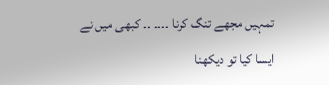تمہیں مجھے تنگ کرنا ۔۔۔۔ ۔۔ کبھی میں نے ایسا کیا تو دیکھنا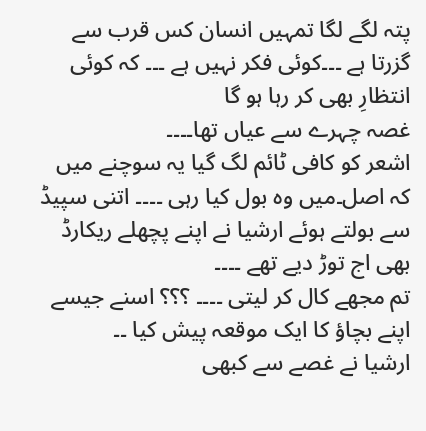پتہ لگے لگا تمہیں انسان کس قرب سے گزرتا ہے ۔۔۔کوئی فکر نہیں ہے ۔۔۔ کہ کوئی انتظارِ بھی کر رہا ہو گا
غصہ چہرے سے عیاں تھا۔۔۔۔
اشعر کو کافی ٹائم لگ گیا یہ سوچنے میں کہ اصل۔میں وہ بول کیا رہی ۔۔۔۔ اتنی سپیڈ سے بولتے ہوئے ارشیا نے اپنے پچھلے ریکارڈ بھی اج توڑ دیے تھے ۔۔۔۔
تم مجھے کال کر لیتی ۔۔۔۔ ؟؟؟ اسنے جیسے اپنے بچاؤ کا ایک موقعہ پیش کیا ۔۔
ارشیا نے غصے سے کبھی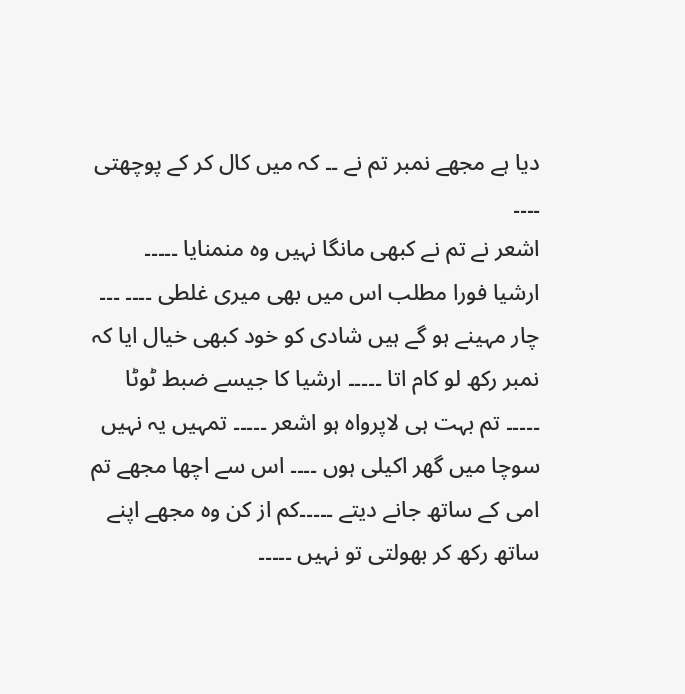دیا ہے مجھے نمبر تم نے ۔۔ کہ میں کال کر کے پوچھتی ۔۔۔۔
اشعر نے تم نے کبھی مانگا نہیں وہ منمنایا ۔۔۔۔۔
ارشیا فورا مطلب اس میں بھی میری غلطی ۔۔۔۔ ۔۔۔ چار مہینے ہو گے ہیں شادی کو خود کبھی خیال ایا کہ نمبر رکھ لو کام اتا ۔۔۔۔۔ ارشیا کا جیسے ضبط ٹوٹا ۔۔۔۔۔ تم بہت ہی لاپرواہ ہو اشعر ۔۔۔۔۔ تمہیں یہ نہیں سوچا میں گھر اکیلی ہوں ۔۔۔۔ اس سے اچھا مجھے تم امی کے ساتھ جانے دیتے ۔۔۔۔۔کم از کن وہ مجھے اپنے ساتھ رکھ کر بھولتی تو نہیں ۔۔۔۔۔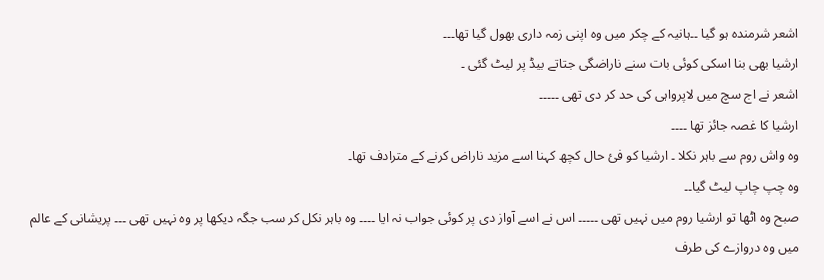اشعر شرمندہ ہو گیا ۔۔ہانیہ کے چکر میں وہ اپنی زمہ داری بھول گیا تھا۔۔۔
ارشیا بھی بنا اسکی کوئی بات سنے ناراضگی جتاتے بیڈ پر لیٹ گئی ۔
اشعر نے اج سچ میں لاپرواہی کی حد کر دی تھی ۔۔۔۔۔
ارشیا کا غصہ جائز تھا ۔۔۔۔
وہ واش روم سے باہر نکلا ۔ ارشیا کو فئ حال کچھ کہنا اسے مزید ناراض کرنے کے مترادف تھا۔
وہ چپ چاپ لیٹ گیا۔۔
صبح وہ اٹھا تو ارشیا روم میں نہیں تھی ۔۔۔۔۔ اس نے اسے آواز دی پر کوئی جواب نہ ایا ۔۔۔۔ وہ باہر نکل کر سب جگہ دیکھا پر وہ نہیں تھی ۔۔۔ پریشانی کے عالم میں وہ دروازے کی طرف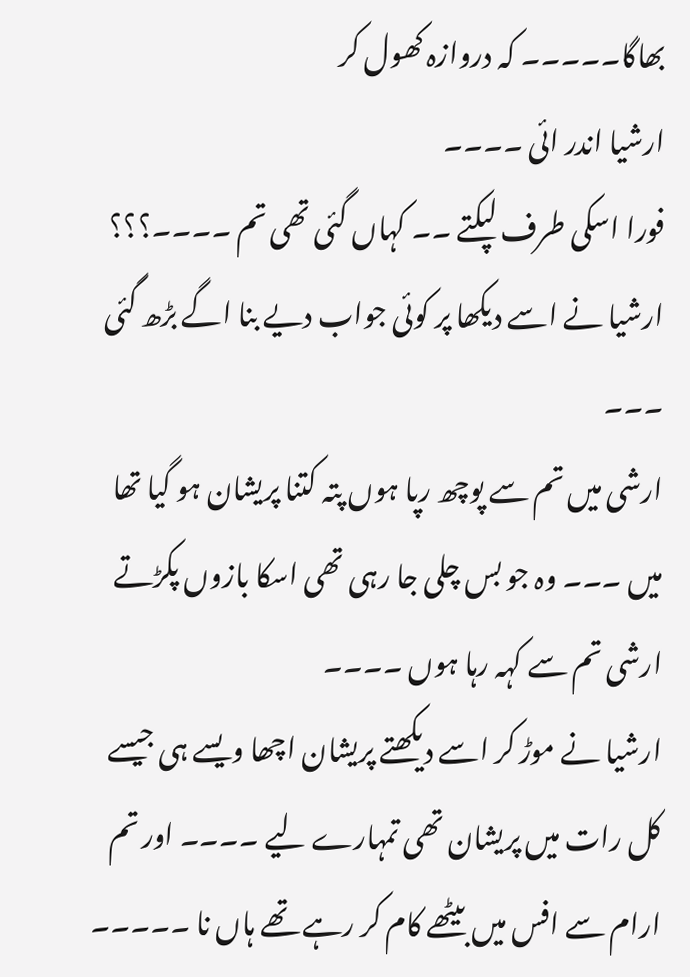بھاگا۔۔۔۔۔ کہ دروازہ کھول کر
ارشیا اندر ائی ۔۔۔۔
فورا اسکی طرف لپکتے ۔۔ کہاں گئی تھی تم ۔۔۔۔؟؟؟
ارشیا نے اسے دیکھا پر کوئی جواب دیے بنا اگے بڑھ گئی ۔۔۔
ارشی میں تم سے پوچھ رپا ہوں پتہ کتنا پریشان ہو گیا تھا میں ۔۔۔ وہ جو بس چلی جا رہی تھی اسکا بازوں پکڑتے ارشی تم سے کہہ رہا ہوں ۔۔۔۔
ارشیا نے موڑ کر اسے دیکھتے پریشان اچھا ویسے ہی جیسے کل رات میں پریشان تھی تمہارے لیے ۔۔۔۔ اور تم ارام سے افس میں بیٹھے کام کر رہے تھے ہاں نا ۔۔۔۔۔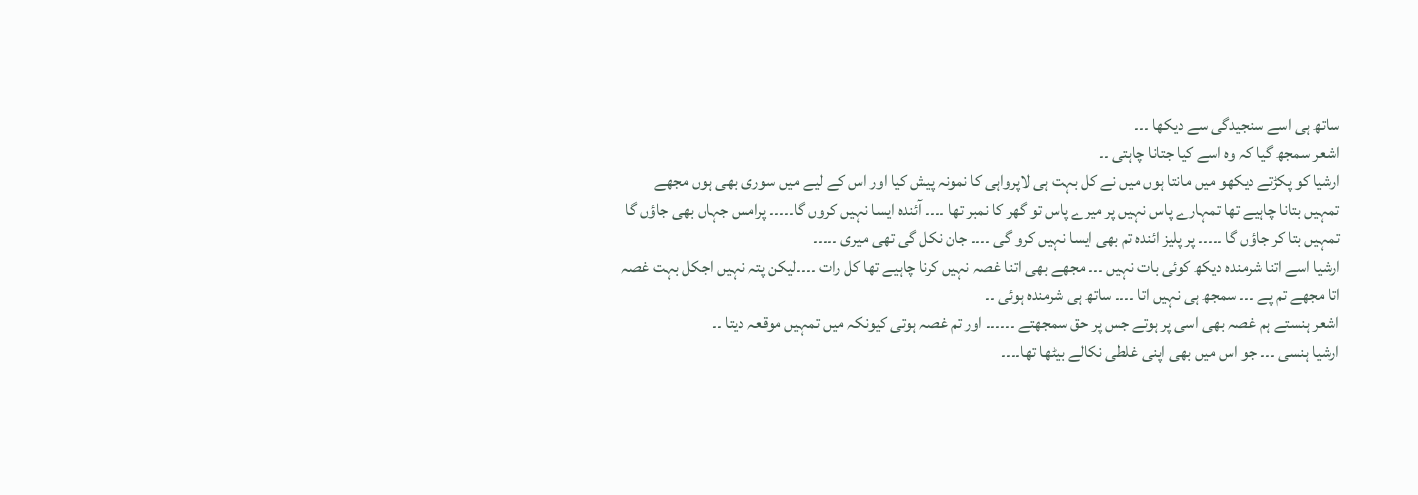ساتھ ہی اسے سنجیدگی سے دیکھا ۔۔۔
اشعر سمجھ گیا کہ وہ اسے کیا جتانا چاہتی ۔۔
ارشیا کو پکڑتے دیکھو میں مانتا ہوں میں نے کل بہت ہی لاپرواہی کا نمونہ پیش کیا اور اس کے لیے میں سوری بھی ہوں مجھے تمہیں بتانا چاہیے تھا تمہارے پاس نہیں پر میرے پاس تو گھر کا نمبر تھا ۔۔۔۔ آئندہ ایسا نہیں کروں گا۔۔۔۔۔ پرامس جہاں بھی جاؤں گا تمہیں بتا کر جاؤں گا ۔۔۔۔۔ پر پلیز ائندہ تم بھی ایسا نہیں کرو گی ۔۔۔۔ جان نکل گی تھی میری ۔۔۔۔۔
ارشیا اسے اتنا شرمندہ دیکھ کوئی بات نہیں ۔۔۔ مجھے بھی اتنا غصہ نہیں کرنا چاہیے تھا کل رات ۔۔۔۔لیکن پتہ نہیں اجکل بہت غصہ اتا مجھے تم پے ۔۔۔ سمجھ ہی نہیں اتا ۔۔۔۔ ساتھ ہی شرمندہ ہوئی ۔۔
اشعر ہنستے ہم غصہ بھی اسی پر ہوتے جس پر حق سمجھتے ۔۔۔۔۔۔ اور تم غصہ ہوتی کیونکہ میں تمہیں موقعہ دیتا ۔۔
ارشیا ہنسی ۔۔۔ جو اس میں بھی اپنی غلطی نکالے بیٹھا تھا۔۔۔۔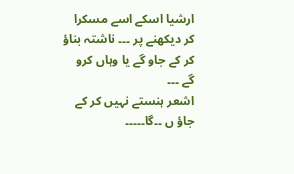ارشیا اسکے اسے مسکرا کر دیکھنے پر ۔۔۔ ناشتہ بناؤ کر کے جاو گے یا وہاں کرو گے ۔۔۔
اشعر ہنستے نہیں کر کے جاؤ ں ۔۔گا۔۔۔۔۔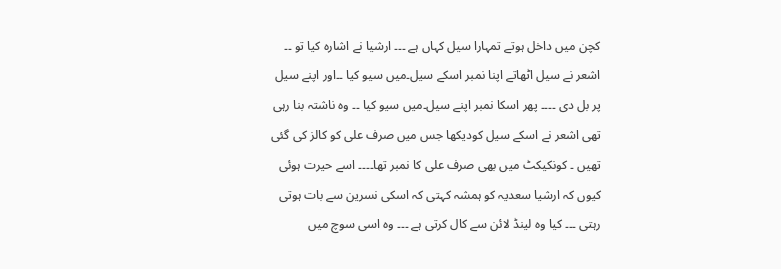کچن میں داخل ہوتے تمہارا سیل کہاں ہے ۔۔۔ ارشیا نے اشارہ کیا تو ۔۔ اشعر نے سیل اٹھاتے اپنا نمبر اسکے سیل۔میں سیو کیا ۔۔اور اپنے سیل پر بل دی ۔۔۔۔ پھر اسکا نمبر اپنے سیل۔میں سیو کیا ۔۔ وہ ناشتہ بنا رہی تھی اشعر نے اسکے سیل کودیکھا جس میں صرف علی کو کالز کی گئی تھیں ۔ کونکیکٹ میں بھی صرف علی کا نمبر تھا۔۔۔۔ اسے حیرت ہوئی کیوں کہ ارشیا سعدیہ کو ہمشہ کہتی کہ اسکی نسرین سے بات ہوتی رہتی ۔۔۔ کیا وہ لینڈ لائن سے کال کرتی ہے ۔۔۔ وہ اسی سوچ میں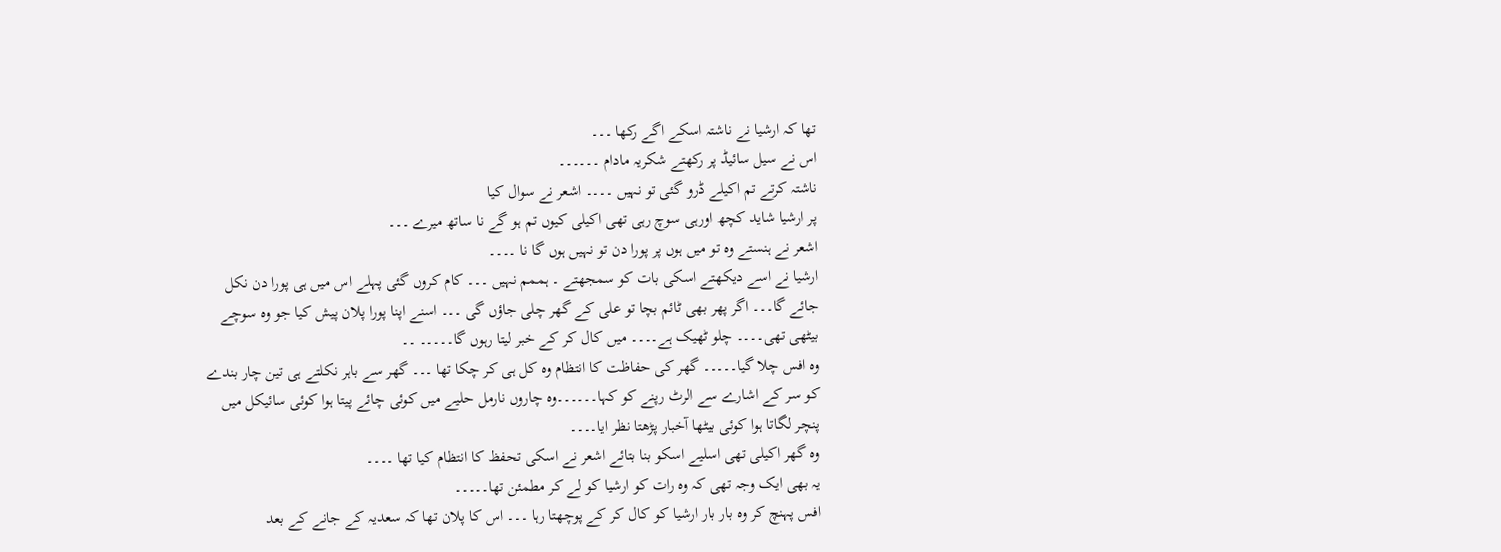تھا کہ ارشیا نے ناشتہ اسکے اگے رکھا ۔۔۔
اس نے سیل سائیڈ پر رکھتے شکریہ مادام ۔۔۔۔۔۔
ناشتہ کرتے تم اکیلے ڈرو گئی تو نہیں ۔۔۔۔ اشعر نے سوال کیا
پر ارشیا شاید کچھ اورہی سوچ رہی تھی اکیلی کیوں تم ہو گے نا ساتھ میرے ۔۔۔
اشعر نے ہنستے وہ تو میں ہوں پر پورا دن تو نہیں ہوں گا نا ۔۔۔۔
ارشیا نے اسے دیکھتے اسکی بات کو سمجھتے ۔ ہممم نہیں ۔۔۔ کام کروں گئی پہلے اس میں ہی پورا دن نکل جائے گا۔۔۔ اگر پھر بھی ٹائم بچا تو علی کے گھر چلی جاؤں گی ۔۔۔ اسنے اپنا پورا پلان پیش کیا جو وہ سوچے بیٹھی تھی۔۔۔۔ چلو ٹھیک ہے۔۔۔۔ میں کال کر کے خبر لیتا رہوں گا۔۔۔۔۔ ۔۔
وہ افس چلا گیا۔۔۔۔۔ گھر کی حفاظت کا انتظام وہ کل ہی کر چکا تھا ۔۔۔ گھر سے باہر نکلتے ہی تین چار بندے کو سر کے اشارے سے الرٹ رپنے کو کہا۔۔۔۔۔۔وہ چاروں نارمل حلیے میں کوئی چائے پیتا ہوا کوئی سائیکل میں پنچر لگاتا ہوا کوئی بیٹھا آخبار پڑھتا نظر ایا۔۔۔۔
وہ گھر اکیلی تھی اسلیے اسکو بنا بتائے اشعر نے اسکی تحفظ کا انتظام کیا تھا ۔۔۔۔
یہ بھی ایک وجہ تھی کہ وہ رات کو ارشیا کو لے کر مطمئن تھا۔۔۔۔۔
افس پہنچ کر وہ بار بار ارشیا کو کال کر کے پوچھتا رہا ۔۔۔ اس کا پلان تھا کہ سعدیہ کے جانے کے بعد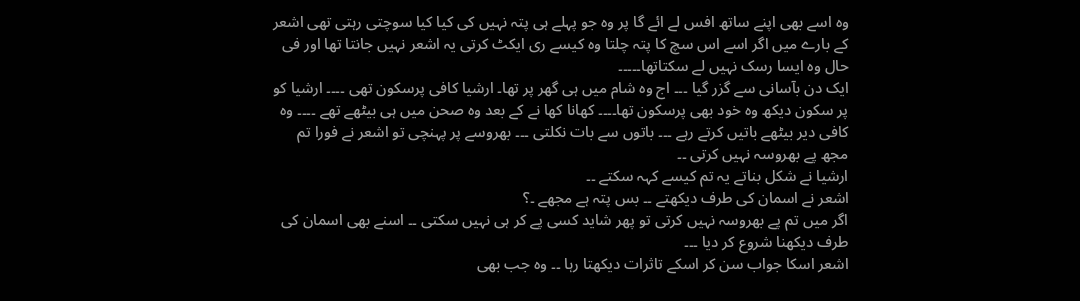وہ اسے بھی اپنے ساتھ افس لے ائے گا پر وہ جو پہلے ہی پتہ نہیں کی کیا کیا سوچتی رہتی تھی اشعر کے بارے میں اگر اسے اس سچ کا پتہ چلتا وہ کیسے ری ایکٹ کرتی یہ اشعر نہیں جانتا تھا اور فی حال وہ ایسا رسک نہیں لے سکتاتھا۔۔۔۔۔
ایک دن بآسانی سے گزر گیا ۔۔۔ اج وہ شام میں ہی گھر پر تھا۔ ارشیا کافی پرسکون تھی ۔۔۔۔ ارشیا کو پر سکون دیکھ وہ خود بھی پرسکون تھا۔۔۔۔ کھانا کھا نے کے بعد وہ صحن میں ہی بیٹھے تھے ۔۔۔۔ وہ کافی دیر بیٹھے باتیں کرتے رہے ۔۔۔ باتوں سے بات نکلتی ۔۔۔ بھروسے پر پہنچی تو اشعر نے فورا تم مجھ پے بھروسہ نہیں کرتی ۔۔
ارشیا نے شکل بناتے یہ تم کیسے کہہ سکتے ۔۔
اشعر نے اسمان کی طرف دیکھتے ۔۔ بس پتہ ہے مجھے ۔؟
اگر میں تم پے بھروسہ نہیں کرتی تو پھر شاید کسی پے کر ہی نہیں سکتی ۔۔ اسنے بھی اسمان کی طرف دیکھنا شروع کر دیا ۔۔۔
اشعر اسکا جواب سن کر اسکے تاثرات دیکھتا رہا ۔۔ وہ جب بھی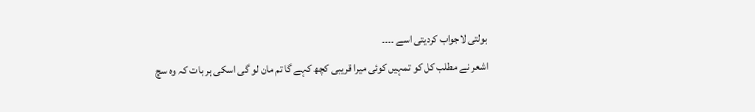بولتی لاجواب کردیتی اسے ۔۔۔۔
اشعر نے مطلب کل کو تمہیں کوئی میرا قریبی کچھ کہے گا تم مان لو گی اسکی ہر بات کہ وہ سچ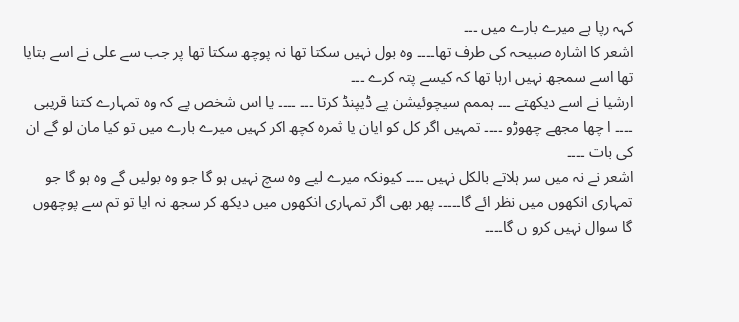کہہ رپا ہے میرے بارے میں ۔۔۔
اشعر کا اشارہ صبیحہ کی طرف تھا۔۔۔۔ وہ بول نہیں سکتا تھا نہ پوچھ سکتا تھا پر جب سے علی نے اسے بتایا تھا اسے سمجھ نہیں ارہا تھا کہ کیسے پتہ کرے ۔۔۔
ارشیا نے اسے دیکھتے ۔۔۔ ہممم سیچوئیشن پے ڈیپنڈ کرتا ۔۔۔ ۔۔۔۔ یا اس شخص پے کہ وہ تمہارے کتنا قریبی ۔۔۔۔ ا چھا مجھے چھوڑو ۔۔۔۔ تمہیں اگر کل کو ایان یا ثمرہ کچھ اکر کہیں میرے بارے میں تو کیا مان لو گے ان کی بات ۔۔۔۔
اشعر نے نہ میں سر ہلاتے بالکل نہیں ۔۔۔۔ کیونکہ میرے لیے وہ سچ نہیں ہو گا جو وہ بولیں گے وہ ہو گا جو تمہاری انکھوں میں نظر ائے گا۔۔۔۔۔ پھر بھی اگر تمہاری انکھوں میں دیکھ کر سجھ نہ ایا تو تم سے پوچھوں گا سوال نہیں کرو ں گا۔۔۔۔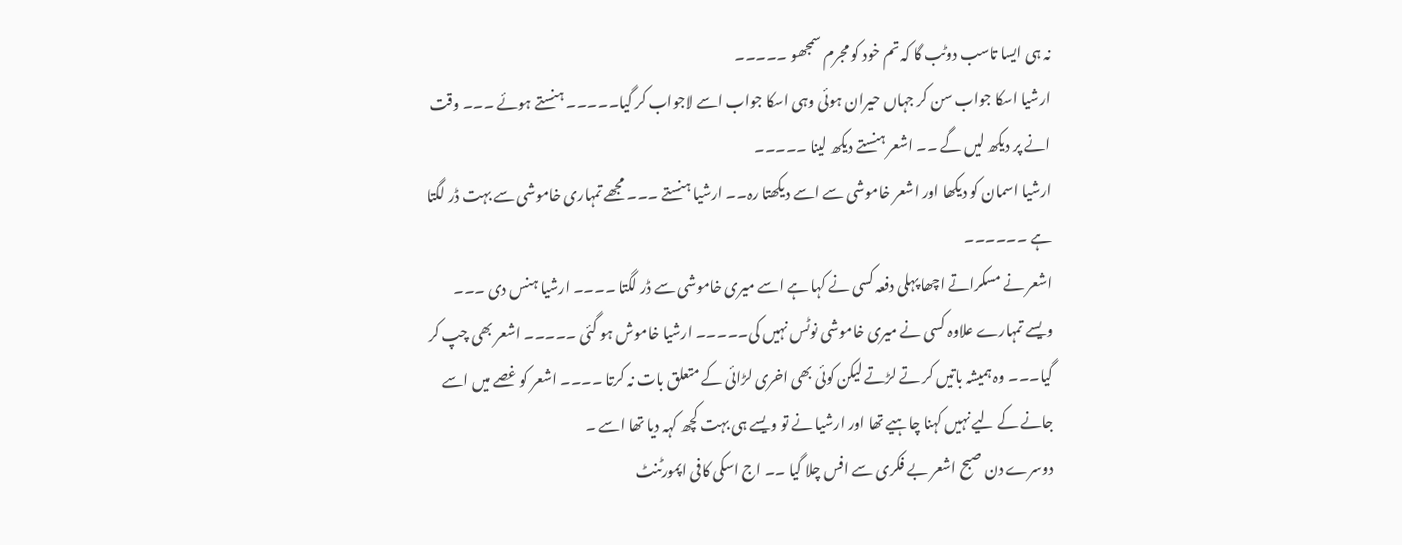نہ ہی ایسا تاسب دوٹب گا کہ تم خود کو مجرم سمجھو ۔۔۔۔۔
ارشیا اسکا جواب سن کر جہاں حیران ہوئی وہی اسکا جواب اسے لاجواب کر گیا۔۔۔۔۔ ہنستے ہوئے ۔۔۔ وقت انے پر دیکھ لیں گے ۔۔ اشعر ہنستے دیکھ لینا ۔۔۔۔۔
ارشیا اسمان کو دیکھا اور اشعر خاموشی سے اسے دیکھتا رہ۔۔ ارشیا ہنستے ۔۔۔ مجھے تمہاری خاموشی سے بہت ڈر لگتا ہے ۔۔۔۔۔۔
اشعر نے مسکراتے اچھا پہلی دفعہ کسی نے کہا ہے اسے میری خاموشی سے ڈر لگتا ۔۔۔۔ ارشیا ہنس دی ۔۔۔
ویسے تمہارے علاوہ کسی نے میری خاموشی نوٹس نہیں کی۔۔۔۔۔ ارشیا خاموش ہو گئی ۔۔۔۔۔ اشعر بھی چپ کر گیا۔۔۔ وہ ہمیشہ باتیں کر تے لڑتے لیکن کوئی بھی اخری لڑائی کے متعلق بات نہ کرتا ۔۔۔۔ اشعر کو غصے میں اسے جانے کے لیے نہیں کہنا چاہیے تھا اور ارشیا نے تو ویسے ہی بہت کچھ کہہ دیا تھا اسے ۔
دوسرے دن صبح اشعر بے فکری سے افس چلا گیا ۔۔ اج اسکی کافی اپمورٹنٹ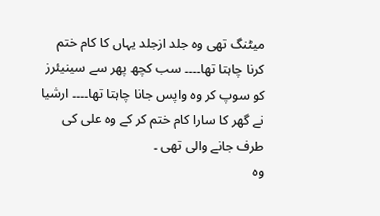میٹنگ تھی وہ جلد ازجلد یہاں کا کام ختم کرنا چاہتا تھا۔۔۔۔ سب کچھ پھر سے سینیئرز کو سوپ کر وہ واپس جانا چاہتا تھا۔۔۔۔ ارشیا نے گھر کا سارا کام ختم کر کے وہ علی کی طرف جانے والی تھی ۔
وہ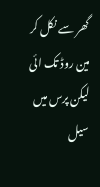گھر سے نکل کر مین روڈ تک ائی لیکن پرس میں سیل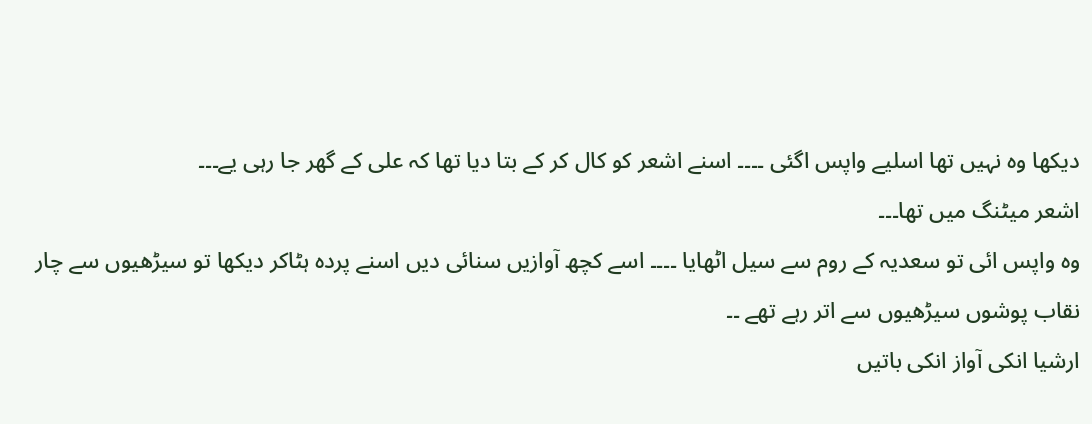دیکھا وہ نہیں تھا اسلیے واپس اگئی ۔۔۔۔ اسنے اشعر کو کال کر کے بتا دیا تھا کہ علی کے گھر جا رہی یے۔۔۔
اشعر میٹنگ میں تھا۔۔۔
وہ واپس ائی تو سعدیہ کے روم سے سیل اٹھایا ۔۔۔۔ اسے کچھ آوازیں سنائی دیں اسنے پردہ ہٹاکر دیکھا تو سیڑھیوں سے چار نقاب پوشوں سیڑھیوں سے اتر رہے تھے ۔۔
ارشیا انکی آواز انکی باتیں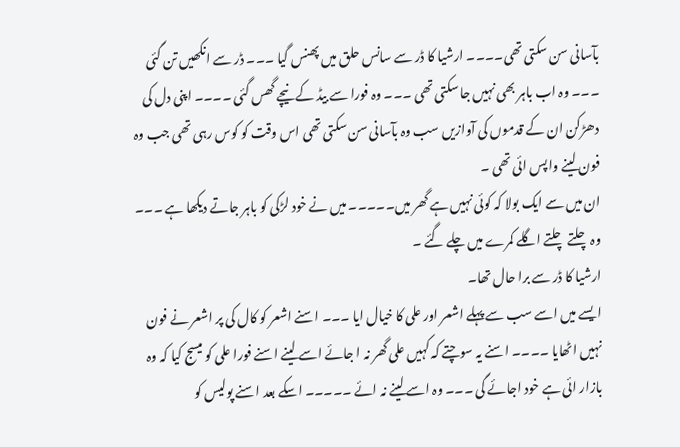بآسانی سن سکتی تھی۔۔۔۔ ارشیا کا ڈر سے سانس حلق میں پھنس گیا ۔۔۔ ڈر سے انکھیں تن گئی ۔۔۔ وہ اب باہر بھی نہیں جا سکتی تھی ۔۔۔ وہ فورا سے بیڈ کے نیچے گھس گئی ۔۔۔۔ اپنی دل کی دھڑکن ان کے قدموں کی آوازیں سب وہ بآسانی سن سکتی تھی اس وقت کو کوس رہی تھی جب وہ فون لینے واپس ائی تھی ۔
ان میں سے ایک بولا کہ کوئی نہیں ہے گھر میں۔۔۔۔۔ میں نے خود لڑکی کو باہر جاتے دیکھا ہے ۔۔۔ وہ چلتے چلتے اگلے کمرے میں چلے گئے ۔
ارشیا کا ڈر سے برا حال تھا۔
ایسے میں اسے سب سے پہلے اشعر اور علی کا خیال ایا ۔۔۔ اسنے اشعر کو کال کی پر اشعر نے فون نہیں اٹھایا ۔۔۔۔ اسنے یہ سوچتے کہ کہیں علی گھر نہ ا جائے اسے لینے اسنے فورا علی کو میسج کیا کہ وہ بازار ائی ہے خود اجائے گی ۔۔۔ وہ اسے لینے نہ ائے ۔۔۔۔۔ اسکے بعد اسنے پولیس کو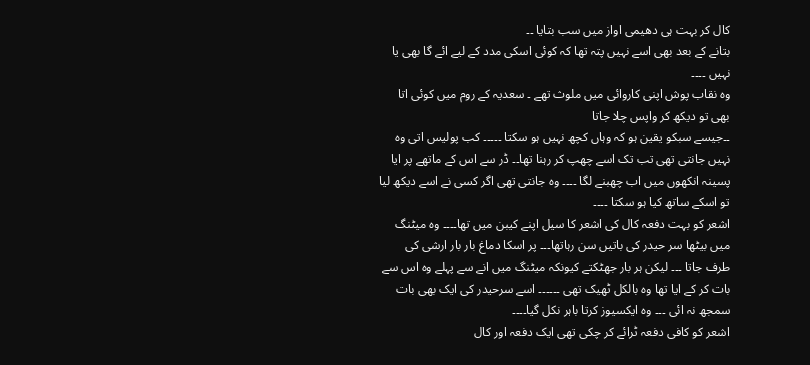کال کر بہت ہی دھیمی اواز میں سب بتایا ۔۔
بتانے کے بعد بھی اسے نہیں پتہ تھا کہ کوئی اسکی مدد کے لیے ائے گا بھی یا نہیں ۔۔۔۔
وہ نقاب پوش اپنی کاروائی میں ملوث تھے ۔ سعدیہ کے روم میں کوئی اتا بھی تو دیکھ کر واپس چلا جاتا
۔۔جیسے سبکو یقین ہو کہ وہاں کچھ نہیں ہو سکتا ۔۔۔۔۔ کب پولیس اتی وہ نہیں جانتی تھی تب تک اسے چھپ کر رہنا تھا۔۔ ڈر سے اس کے ماتھے پر ایا پسینہ انکھوں میں اب چھبنے لگا ۔۔۔۔ وہ جانتی تھی اگر کسی نے اسے دیکھ لیا تو اسکے ساتھ کیا ہو سکتا ۔۔۔۔
اشعر کو بہت دفعہ کال کی اشعر کا سیل اپنے کیبن میں تھا۔۔۔۔ وہ میٹنگ میں بیٹھا سر حیدر کی باتیں سن رہاتھا۔۔۔ پر اسکا دماغ بار بار ارشی کی طرف جاتا ۔۔۔ لیکن ہر بار جھٹکتے کیونکہ میٹنگ میں انے سے پہلے وہ اس سے بات کر کے ایا تھا وہ بالکل ٹھیک تھی ۔۔۔۔۔۔ اسے سرحیدر کی ایک بھی بات سمجھ نہ ائی ۔۔۔ وہ ایکسیوز کرتا باہر نکل گیا۔۔۔۔
اشعر کو کافی دفعہ ٹرائے کر چکی تھی ایک دفعہ اور کال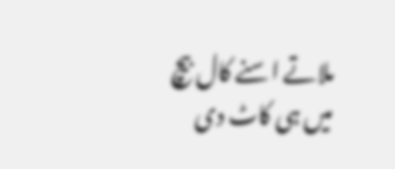ملاتے اسنے کال بیچ میں ہی کاٹ دی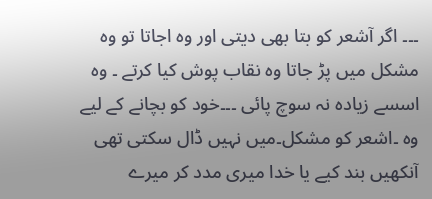۔۔۔ اگر آشعر کو بتا بھی دیتی اور وہ اجاتا تو وہ مشکل میں پڑ جاتا وہ نقاب پوش کیا کرتے ۔ وہ اسسے زیادہ نہ سوچ پائی ۔۔۔خود کو بچانے کے لیے وہ ۔اشعر کو مشکل۔میں نہیں ڈال سکتی تھی
آنکھیں بند کیے یا خدا میری مدد کر میرے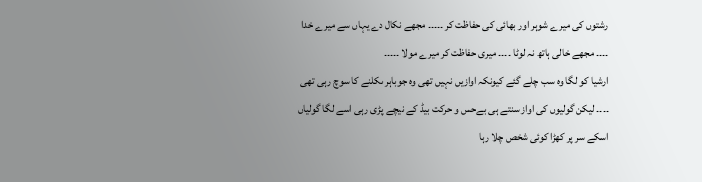رشتوں کی میرے شوہر اور بھائی کی حفاظت کر ۔۔۔۔۔ مجھے نکال دے یہاں سے میرے خدا ۔۔۔۔ مجھے خالی ہاتھ نہ لوٹا ۔۔۔۔ میری حفاظت کر میرے مولا ۔۔۔۔۔
ارشیا کو لگا وہ سب چلے گئے کیونکہ اوازیں نہیں تھی وہ جوباہر ںکلنے کا سوچ رہی تھی ۔۔۔۔ لیکن گولیوں کی اواز سنتے ہی بےحس و حرکت بیڈ کے نیچے پڑی رہی اسے لگا گولیاں اسکے سر پر کھڑا کوئی شخص چلا رہا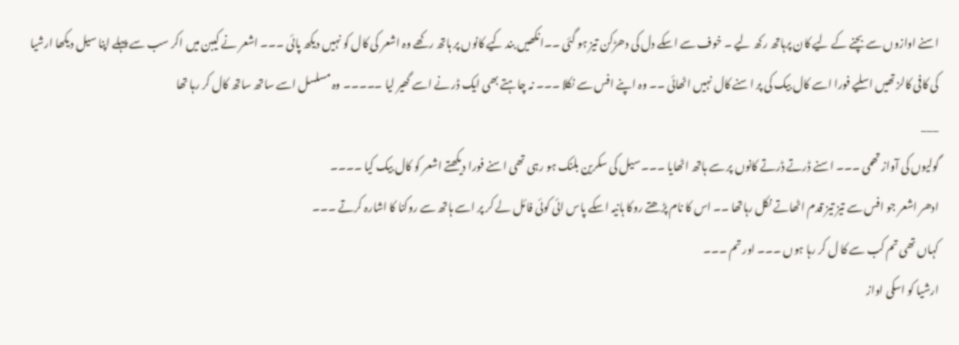اسنے اوازوں سے بچنے کے لیے کان پرہاتھ رکھ لیے ۔ خوف سے اسکے دل کی دھڑکن تیز ہو گئی ۔۔انکھیں بند کیے کانوں پر ہاتھ رکھے وہ اشعر کی کال کو نہیں دیکھ پائی ۔۔۔ اشعر نے کیبن میں اکر سب سے پہلے اپنا سیل دیکھا ارشیا کی کافی کالز تھیں اسلیے فورا اسے کال بیک کی پر اسنے کال نہیں اٹھائی ۔۔ وہ اپنے افس سے نکلا ۔۔۔ نہ چاہتے بھی ایک ڈر نے اسے گھیر لیا ۔۔۔۔۔ وہ مسلسل اسے ساتھ ساتھ کال کر رہا تھا
___
گولیوں کی آواز تھمی ۔۔۔ اسنے ڈرتے ڈرتے کانوں پر سے ہاتھ اٹھایا ۔۔۔ سیل کی سکرین بلنک ہو رہی تھی اسنے فورا دیکھتے اشعر کو کال بیک کیا ۔۔۔۔
ادھر اشعر جو افس سے تیز تیز قدم اٹھاتے نکل رہاتھا ۔۔ اس کا نام پڑھتے روکا ہانیہ اسکے پاس ائی کوئی فائل لے کر پر اسے ہاتھ سے روکنا کا اشارہ کرتے ۔۔۔
کہاں تھی تم کب سے کا ل کر رہا ہوں ۔۔۔ اور تم ۔۔۔
ارشیا کو اسکی اواز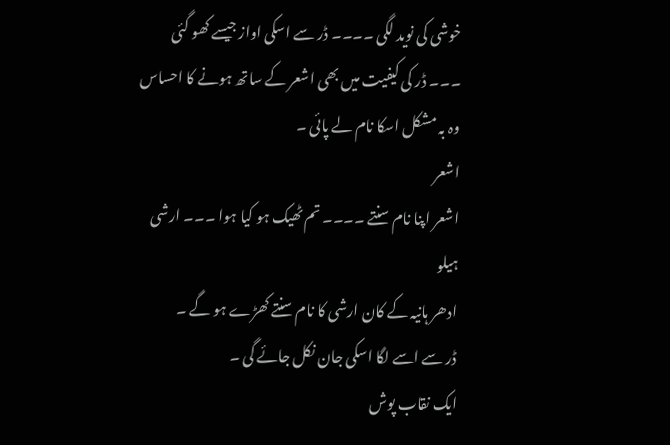خوشی کی نوید لگی ۔۔۔۔ ڈر سے اسکی اواز جیسے کھو گئی ۔۔۔ ڈر کی کیفیت میں بھی اشعر کے ساتھ ہونے کا احساس وہ بہ مشکل اسکا نام لے پائی ۔
اشعر
اشعر اپنا نام سنتے ۔۔۔۔ تم ٹھیک ہو کیا ہوا ۔۔۔ ارشی ہیلو
ادھر ہانیہ کے کان ارشی کا نام سنتے کھڑے ہو گے ۔
ڈر سے اسے لگا اسکی جان نکل جائے گی ۔
ایک نقاب پوش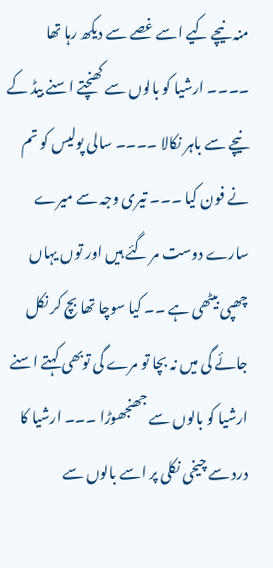منہ نیچے کیے اسے غصے سے دیکھ رہا تھا ۔۔۔۔ ارشیا کو بالوں سے کھنچتے اسنے بیڈ کے نیچے سے باہر نکالا ۔۔۔۔ سالی پولیس کو تم نے فون کیا ۔۔۔ تیری وجہ سے میرے سارے دوست مر گئے ہیں اور توں یہاں چھپی بیٹھی ہے ۔۔ کیا سوچا تھا بچ کر نکل جائے گی میں نہ بچا تو مرے گی توبھی کہتے اسنے ارشیا کو بالوں سے جھنجھوڑا ۔۔۔ ارشیا کا درد سے چیخی نکلی پر اسے بالوں سے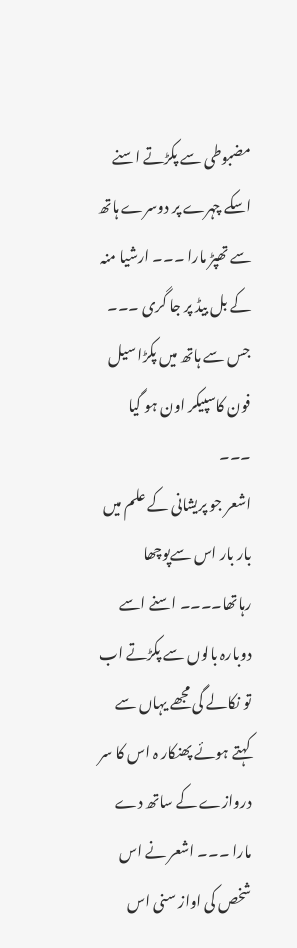مضبوطی سے پکڑتے اسنے اسکے چہرے پر دوسرے ہاتھ سے تھپڑ مارا ۔۔۔ ارشیا منہ کے بل بیڈ پر جا گری ۔۔۔ جس سے ہاتھ میں پکڑا سیل فون کاسپیکر اون ہو گیا ۔۔۔
اشعر جو پریشانی کے علم میں بار بار اس سےپوچھا رہاتھا۔۔۔۔ اسنے اسے دوبارہ بالوں سے پکڑتے اب تو نکالے گی مجھے یہاں سے کہتے ہوئے پھنکار ہ اس کا سر دروازے کے ساتھ دے مارا ۔۔۔ اشعر نے اس شخص کی اواز سنی اس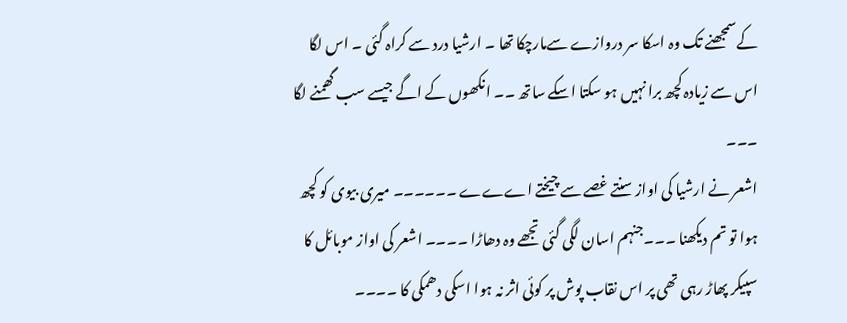کےسمجھنے تک وہ اسکا سر دروازے سےمارچکا تھا ۔ ارشیا درد سے کراہ گئی ۔ اس لگا اس سے زیادہ کچھ برا نہیں ہو سکتا اسکے ساتھ ۔۔ انکھوں کے اگے جیسے سب گھمنے لگا ۔۔۔
اشعر نے ارشیا کی اواز سنتے غصے سے چیختے اےےے ۔۔۔۔۔۔ میری بیوی کو کچھ ہوا تو تم دیکھنا ۔۔۔جنہم اسان لگی گئی تجھے وہ دھاڑا ۔۔۔۔ اشعر کی اواز موبائل کا سپیکر پھاڑ رہی تھی پر اس نقاب پوش پر کوئی اثر نہ ہوا اسکی دھمکی کا ۔۔۔۔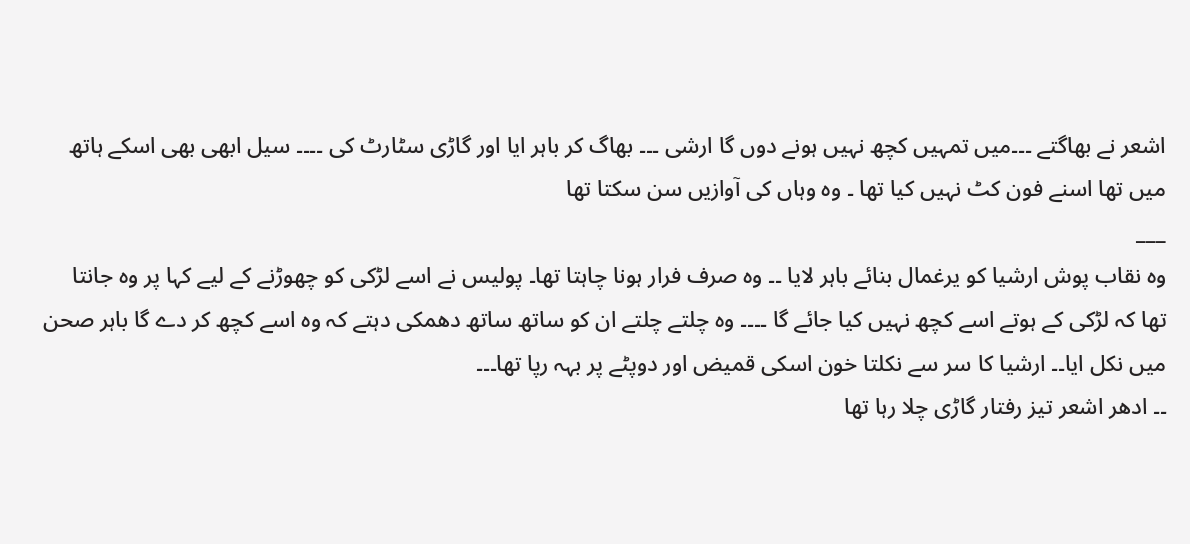اشعر نے بھاگتے ۔۔۔میں تمہیں کچھ نہیں ہونے دوں گا ارشی ۔۔۔ بھاگ کر باہر ایا اور گاڑی سٹارٹ کی ۔۔۔۔ سیل ابھی بھی اسکے ہاتھ میں تھا اسنے فون کٹ نہیں کیا تھا ۔ وہ وہاں کی آوازیں سن سکتا تھا
___
وہ نقاب پوش ارشیا کو یرغمال بنائے باہر لایا ۔۔ وہ صرف فرار ہونا چاہتا تھا۔ پولیس نے اسے لڑکی کو چھوڑنے کے لیے کہا پر وہ جانتا تھا کہ لڑکی کے ہوتے اسے کچھ نہیں کیا جائے گا ۔۔۔۔ وہ چلتے چلتے ان کو ساتھ ساتھ دھمکی دہتے کہ وہ اسے کچھ کر دے گا باہر صحن میں نکل ایا۔۔ ارشیا کا سر سے نکلتا خون اسکی قمیض اور دوپٹے پر بہہ رپا تھا۔۔۔
۔۔ ادھر اشعر تیز رفتار گاڑی چلا رہا تھا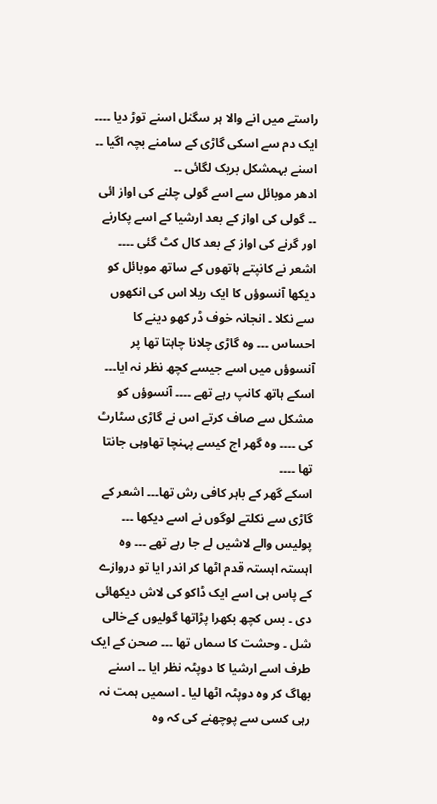راستے میں انے والا ہر سگنل اسنے توڑ دیا ۔۔۔۔ ایک دم سے اسکی گاڑی کے سامنے بچہ اگیا ۔۔ اسنے بہمشکل بریک لگائی ۔۔
ادھر موبائل سے اسے گولی چلنے کی اواز ائی ۔۔ گولی کی اواز کے بعد ارشیا کے اسے پکارنے اور گرنے کی اواز کے بعد کال کٹ گئی ۔۔۔۔
اشعر نے کانپتے ہاتھوں کے ساتھ موبائل کو دیکھا آنسوؤں کا ایک ریلا اس کی انکھوں سے نکلا ۔ انجانہ خوف ڈر کھو دینے کا احساس ۔۔۔ وہ گاڑی چلانا چاہتا تھا پر آنسوؤں میں اسے جیسے کچھ نظر نہ ایا۔۔۔ اسکے ہاتھ کانپ رہے تھے ۔۔۔۔ آنسوؤں کو مشکل سے صاف کرتے اس نے گاڑی سٹارٹ کی ۔۔۔۔ وہ گھر اج کیسے پہنچا تھاوہی جانتا تھا ۔۔۔۔
اسکے گھر کے باہر کافی رش تھا۔۔۔ اشعر کے گاڑی سے نکلتے لوگوں نے اسے دیکھا ۔۔۔ پولیس والے لاشیں لے جا رہے تھے ۔۔۔ وہ اہستہ اہستہ قدم اٹھا کر اندر ایا تو دروازے کے پاس ہی اسے ایک ڈاکو کی لاش دیکھائی دی ۔ بس کچھ بکھرا پڑاتھا گولیوں کےخالی شل ۔ وحشت کا سماں تھا ۔۔۔ صحن کے ایک طرف اسے ارشیا کا دوپٹہ نظر ایا ۔۔ اسنے بھاگ کر وہ دوپٹہ اٹھا لیا ۔ اسمیں ہمت نہ رہی کسی سے پوچھنے کی کہ وہ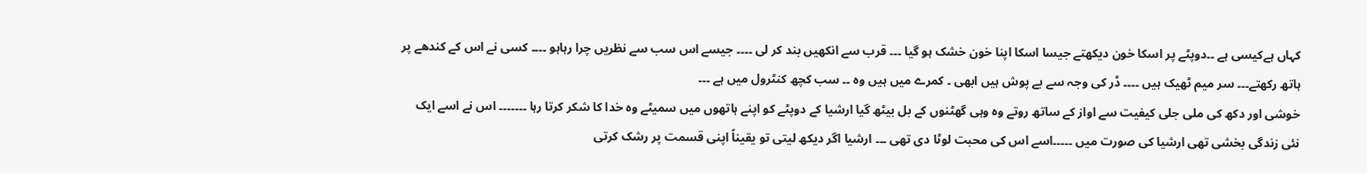کہاں ہےکیسی ہے ۔۔دوپٹے پر اسکا خون دیکھتے جیسا اسکا اپنا خون خشک ہو گیا ۔۔۔ قرب سے انکھیں بند کر لی ۔۔۔۔ جیسے اس سب سے نظریں چرا رہاہو ۔۔۔۔ کسی نے اس کے کندھے پر ہاتھ رکھتے۔۔۔ سر میم ٹھیک ہیں ۔۔۔۔ ڈر کی وجہ سے بے پوش ہیں ابھی ۔ کمرے میں ہیں وہ ۔۔ سب کچھ کنٹرول میں ہے ۔۔۔
خوشی اور دکھ کی ملی جلی کیفیت سے اواز کے ساتھ روتے وہ وہی گھٹنوں کے بل بیٹھ گیا ارشیا کے دوپٹے کو اپنے ہاتھوں میں سمیٹے وہ خدا کا شکر کرتا رہا ۔۔۔۔۔۔۔ اس نے اسے ایک نئی زندگی بخشی تھی ارشیا کی صورت میں ۔۔۔۔۔اسے اس کی محبت لوٹا دی تھی ۔۔۔ ارشیا اگر دیکھ لیتی تو یقیناً اپنی قسمت پر رشک کرتی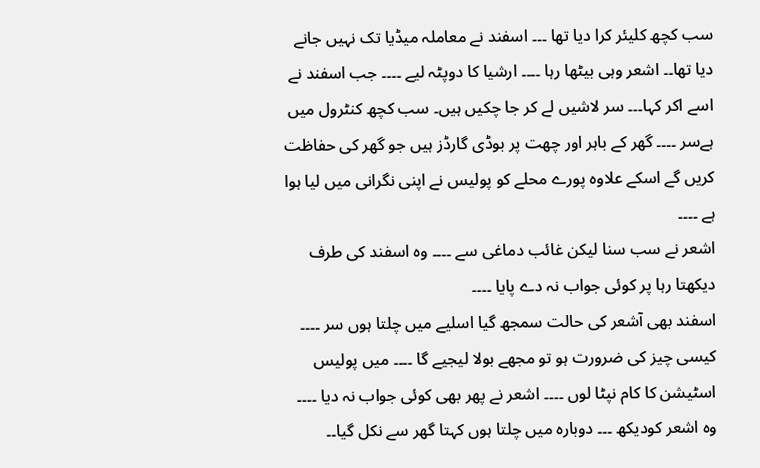سب کچھ کلیئر کرا دیا تھا ۔۔۔ اسفند نے معاملہ میڈیا تک نہیں جانے دیا تھا۔۔ اشعر وہی بیٹھا رہا ۔۔۔۔ ارشیا کا دوپٹہ لیے ۔۔۔۔ جب اسفند نے اسے اکر کہا۔۔۔ سر لاشیں لے کر جا چکیں ہیں۔ سب کچھ کنٹرول میں ہےسر ۔۔۔۔ گھر کے باہر اور چھت پر بوڈی گارڈز ہیں جو گھر کی حفاظت کریں گے اسکے علاوہ پورے محلے کو پولیس نے اپنی نگرانی میں لیا ہوا ہے ۔۔۔۔
اشعر نے سب سنا لیکن غائب دماغی سے ۔۔۔۔ وہ اسفند کی طرف دیکھتا رہا پر کوئی جواب نہ دے پایا ۔۔۔۔
اسفند بھی آشعر کی حالت سمجھ گیا اسلیے میں چلتا ہوں سر ۔۔۔۔ کیسی چیز کی ضرورت ہو تو مجھے بولا لیجیے گا ۔۔۔۔ میں پولیس اسٹیشن کا کام نپٹا لوں ۔۔۔۔ اشعر نے پھر بھی کوئی جواب نہ دیا ۔۔۔۔ وہ اشعر کودیکھ ۔۔۔ دوبارہ میں چلتا ہوں کہتا گھر سے نکل گیا۔۔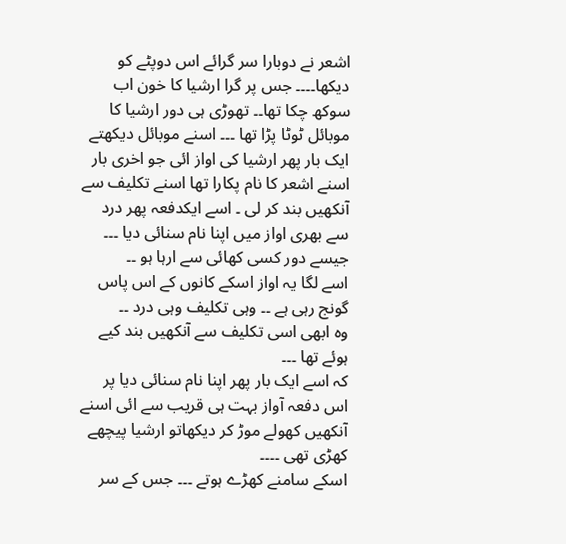اشعر نے دوبارا سر گرائے اس دوپٹے کو دیکھا۔۔۔۔ جس پر گرا ارشیا کا خون اب سوکھ چکا تھا۔۔ تھوڑی ہی دور ارشیا کا موبائل ٹوٹا پڑا تھا ۔۔۔ اسنے موبائل دیکھتے ایک بار پھر ارشیا کی اواز ائی جو اخری بار اسنے اشعر کا نام پکارا تھا اسنے تکلیف سے آنکھیں بند کر لی ۔ اسے ایکدفعہ پھر درد سے بھری اواز میں اپنا نام سنائی دیا ۔۔۔ جیسے دور کسی کھائی سے ارہا ہو ۔۔
اسے لگا یہ اواز اسکے کانوں کے اس پاس گونج رہی ہے ۔۔ وہی تکلیف وہی درد ۔۔
وہ ابھی اسی تکلیف سے آنکھیں بند کیے ہوئے تھا ۔۔۔
کہ اسے ایک بار پھر اپنا نام سنائی دیا پر اس دفعہ آواز بہت ہی قریب سے ائی اسنے آنکھیں کھولے موڑ کر دیکھاتو ارشیا پیچھے کھڑی تھی ۔۔۔۔
اسکے سامنے کھڑے ہوتے ۔۔۔ جس کے سر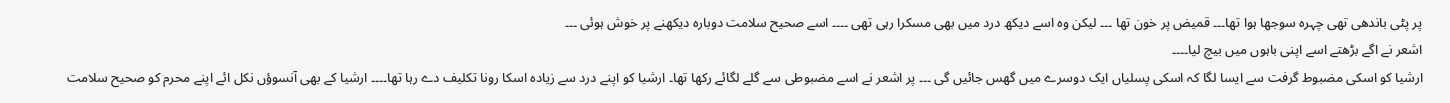پر پٹی باندھی تھی چہرہ سوجھا ہوا تھا۔۔۔ قمیض پر خون تھا ۔۔۔ لیکن وہ اسے دیکھ درد میں بھی مسکرا رہی تھی ۔۔۔۔ اسے صحیح سلامت دوبارہ دیکھنے پر خوش ہوئی ۔۔۔
اشعر نے اگے بڑھتے اسے اپنی باہوں میں بیچ لیا۔۔۔۔
ارشیا کو اسکی مضبوط گرفت سے ایسا لگا کہ اسکی پسلیاں ایک دوسرے میں گھس جائیں گی ۔۔۔ پر اشعر نے اسے مضبوطی سے گلے لگائے رکھا تھا۔ ارشیا کو اپنے درد سے زیادہ اسکا رونا تکلیف دے رہا تھا۔۔۔۔ ارشیا کے بھی آنسوؤں نکل ائے اپنے محرم کو صحیح سلامت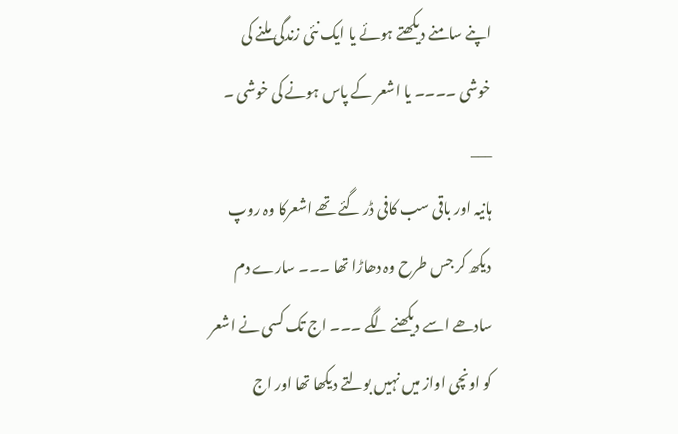اپنے سامنے دیکھتے ہوئے یا ایک نئی زندگی ملنے کی خوشی ۔۔۔۔ یا اشعر کے پاس ہونے کی خوشی ۔
___
ہانیہ اور باقی سب کافی ڈر گئے تھے اشعرکا وہ روپ دیکھ کر جس طرح وہ دھاڑا تھا ۔۔۔ سارے دم سادھے اسے دیکھنے لگے ۔۔۔ اج تک کسی نے اشعر کو اونچی اواز میں نہیں بولتے دیکھا تھا اور اج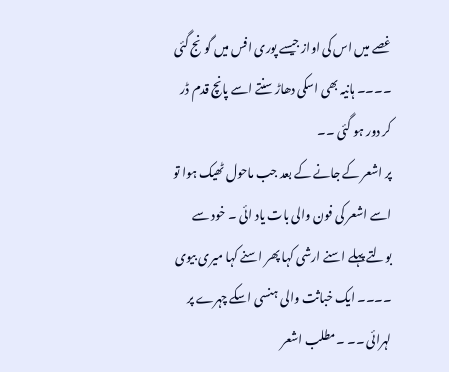غصے میں اس کی اواز جیسے پوری افس میں گونج گئی ۔۔۔۔ ہانیہ بھی اسکی دھاڑ سنتے اسے پانچ قدم ڈر کر دور ہو گئی ۔۔
پر اشعر کے جانے کے بعد جب ماحول ٹھیک ہوا تو اسے اشعر کی فون والی بات یاد ائی ۔ خود سے بولتے پہلے اسنے ارشی کہا پھر اسنے کہا میری بیوی ۔۔۔۔ ایک خباثت والی ہنسی اسکے چہرے پر لہرائی ۔۔ ۔مطلب اشعر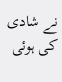نے شادی کی ہوئی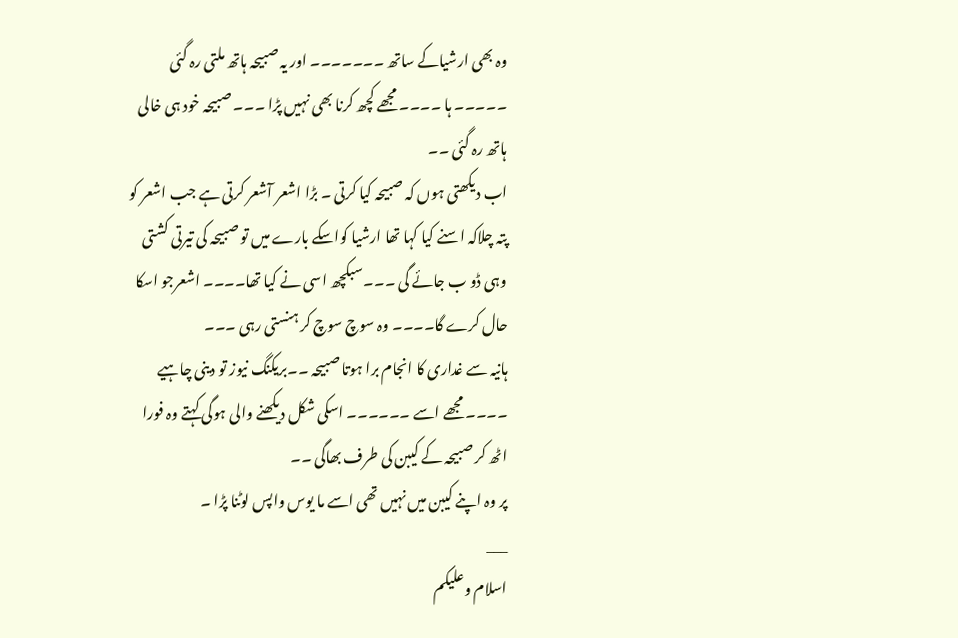وہ بھی ارشیاکے ساتھ ۔۔۔۔۔۔۔ اور یہ صبیحہ ہاتھ ملتی رہ گئی ۔۔۔۔۔ ہا ۔۔۔۔ مجھے کچھ کرنا بھی نہیں پڑا ۔۔۔ صبیحہ خود ہی خالی ہاتھ رہ گئی ۔۔
اب دیکھتی ہوں کہ صبیحہ کیا کرتی ۔ بڑا اشعر آشعر کرتی ہے جب اشعر کو پتہ چلاکہ اسنے کیا کہا تھا ارشیا کواسکے بارے میں تو صبیحہ کی تیرتی کشتی وہی ڈو ب جائے گی ۔۔۔سبکچھ اسی نے کیا تھا۔۔۔۔ اشعرجو اسکا حال کرے گا۔۔۔۔ وہ سوچ سوچ کر ہنستی رہی ۔۔۔
ہانیہ سے غداری کا انجام برا ہوتا صبیحہ ۔۔بریکنگ نیوز تو دینی چاہیے ۔۔۔۔ مجھے اسے ۔۔۔۔۔۔ اسکی شکل دیکھنے والی ہوگی کہتے وہ فورا اٹھ کر صبیحہ کے کیبن کی طرف بھاگی ۔۔
پر وہ اپنے کیبن میں نہیں تھی اسے ما یوس واپس لوٹنا پڑا ۔
___
اسلام وعلیکم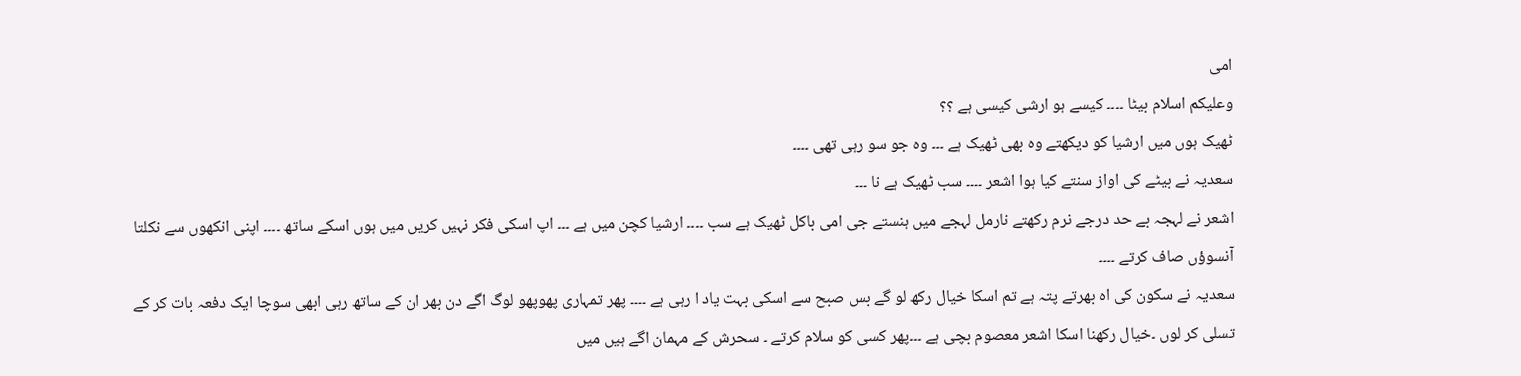امی
وعلیکم اسلام بیٹا ۔۔۔۔ کیسے ہو ارشی کیسی ہے ؟؟
ٹھیک ہوں میں ارشیا کو دیکھتے وہ بھی ٹھیک ہے ۔۔۔ وہ جو سو رہی تھی ۔۔۔۔
سعدیہ نے بیٹے کی اواز سنتے کیا ہوا اشعر ۔۔۔۔ سب ٹھیک ہے نا ۔۔۔
اشعر نے لہجہ بے حد درجے نرم رکھتے نارمل لہجے میں ہنستے جی امی باکل ٹھیک ہے سب ۔۔۔۔ ارشیا کچن میں ہے ۔۔۔ اپ اسکی فکر نہیں کریں میں ہوں اسکے ساتھ ۔۔۔۔ اپنی انکھوں سے نکلتا آنسوؤں صاف کرتے ۔۔۔۔
سعدیہ نے سکون کی اہ بھرتے پتہ ہے تم اسکا خیال رکھ لو گے بس صبح سے اسکی بہت یاد ا رہی ہے ۔۔۔۔ پھر تمہاری پھوپھو لوگ اگے دن بھر ان کے ساتھ رہی ابھی سوچا ایک دفعہ بات کر کے تسلی کر لوں ۔خیال رکھنا اسکا اشعر معصوم بچی ہے ۔۔۔پھر کسی کو سلام کرتے ۔ سحرش کے مہمان اگے ہیں میں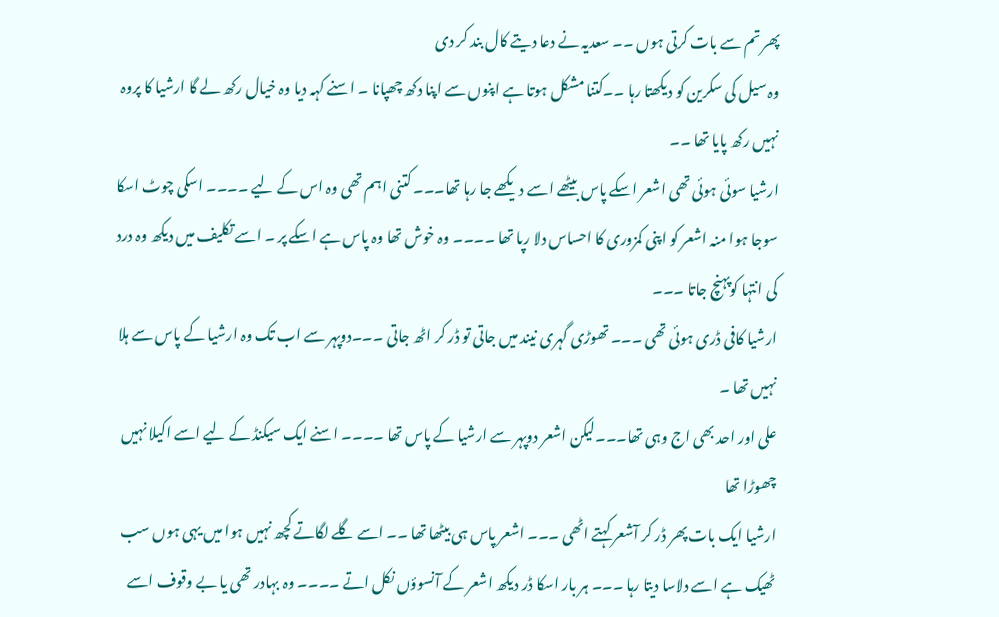پھر تم سے بات کرتی ہوں ۔۔ سعدیہ نے دعا دیتے کال بند کر دی
وہ سیل کی سکرین کو دیکھتا رہا ۔۔کتنا مشکل ہوتا ہے اپنوں سے اپنا دکھ چھپانا ۔ اسنے کہہ دیا وہ خیال رکھ لے گا ارشیا کا پروہ نہیں رکھ پایا تھا ۔۔
ارشیا سوئی ہوئی تھی اشعر اسکے پاس بیٹھے اسے دیکھے جا رہا تھا۔۔۔ کتنی اہم تھی وہ اس کے لیے ۔۔۔۔ اسکی چوٹ اسکا سوجا ہوا منہ اشعر کو اپنی کمزوری کا احساس دلا رپا تھا ۔۔۔۔ وہ خوش تھا وہ پاس ہے اسکے پر ۔ اسے تکلیف میں دیکھ وہ درد کی انتہا کوپہنچ جاتا ۔۔۔
ارشیا کافی ڈری ہوئی تھی ۔۔۔ تھوڑی گہری نیند میں جاتی تو ڈر کر اٹھ جاتی ۔۔۔دوپہر سے اب تک وہ ارشیا کے پاس سے ہلا نہیں تھا ۔
علی اور احد بھی اج وہی تھا۔۔۔لیکن اشعر دوپہر سے ارشیا کے پاس تھا ۔۔۔۔ اسنے ایک سیکنڈ کے لیے اسے اکیلا نہیں چھوڑا تھا
ارشیا ایک بات پھر ڈر کر آشعر کہتے اٹھی ۔۔۔ اشعر پاس ہی بیٹھا تھا ۔۔ اسے گلے لگاتے کچھ نہیں ہوا میں یہی ہوں سب ٹھیک ہے اسے دلاسا دیتا رہا ۔۔۔ ہر بار اسکا ڈر دیکھ اشعر کے آنسوؤں نکل اتے ۔۔۔۔ وہ بہادر تھی یا بے وقوف اسے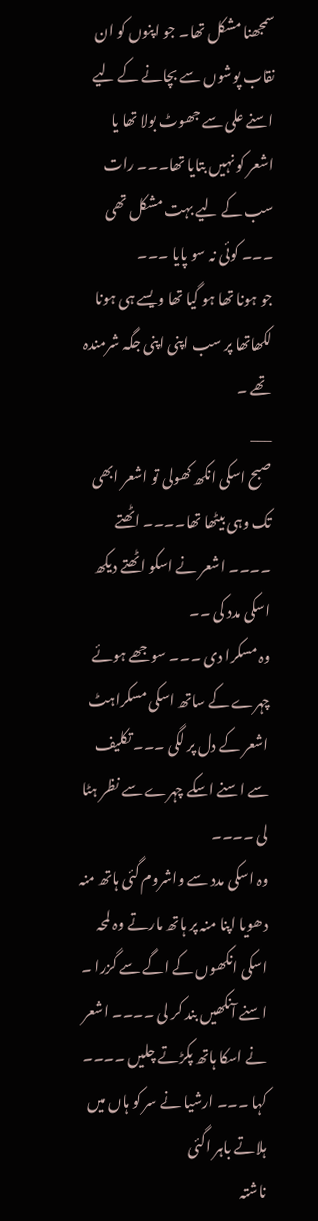سمجھنا مشکل تھا۔ جو اپنوں کو ان نقاب پوشوں سے بچانے کے لیے اسنے علی سے جھوٹ بولا تھا یا اشعر کو نہیں بتایا تھا۔۔۔ رات سب کے لیے بہت مشکل تھی ۔۔۔ کوئی نہ سو پایا ۔۔۔
جو ہونا تھا ہو گیا تھا ویسے ہی ہونا لکھاتھا پر سب اپنی اپنی جگہ شرمندہ تھے ۔
___
صبح اسکی انکھ کھولی تو اشعر ابھی تک وہی بیٹھا تھا۔۔۔۔ اٹھتے ۔۔۔۔ اشعر نے اسکو اٹھتے دیکھ اسکی مدد کی ۔۔
وہ مسکرا دی ۔۔۔ سوجھے ہوئے چہرے کے ساتھ اسکی مسکراہٹ اشعر کے دل پر لگی ۔۔۔ تکلیف سے اسنے اسکے چہرے سے نظر ہٹا لی ۔۔۔۔
وہ اسکی مدد سے واشروم گئی ہاتھ منہ دھویا اپنا منہ پر ہاتھ مارتے وہ لمحہ اسکی انکھوں کے اگے سے گزرا ۔ اسنے آنکھیں بند کر لی ۔۔۔۔ اشعر نے اسکا ہاتھ پکڑتے چلیں ۔۔۔۔ کہا ۔۔۔ ارشیا نے سر کو ہاں میں ہلاتے باہر اگئی
ناشتہ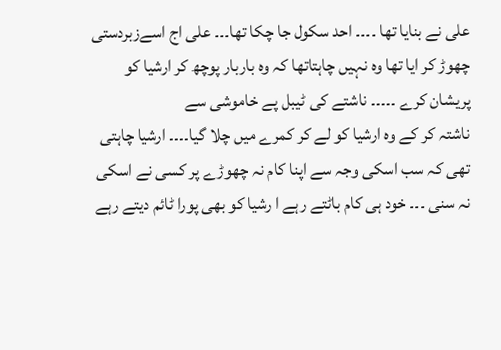علی نے بنایا تھا ۔۔۔۔ احد سکول جا چکا تھا۔۔۔ علی اج اسےزبردستی چھوڑ کر ایا تھا وہ نہیں چاہتاتھا کہ وہ باربار پوچھ کر ارشیا کو پریشان کرے ۔۔۔۔۔ ناشتے کی ٹیبل پے خاموشی سے
ناشتہ کر کے وہ ارشیا کو لے کر کمرے میں چلا گیا۔۔۔۔ ارشیا چاہتی تھی کہ سب اسکی وجہ سے اپنا کام نہ چھوڑے پر کسی نے اسکی نہ سنی ۔۔۔ خود ہی کام باٹتے رہے ا رشیا کو بھی پورا ٹائم دیتے رہے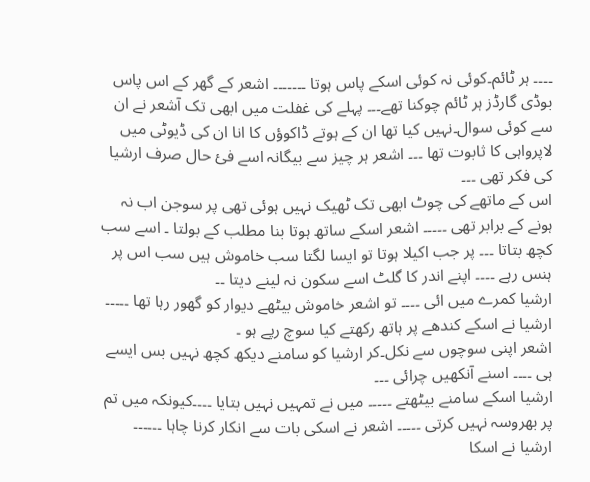۔۔۔۔ ہر ٹائم۔کوئی نہ کوئی اسکے پاس ہوتا ۔۔۔۔۔۔۔ اشعر کے گھر کے اس پاس بوڈی گارڈز ہر ٹائم چوکنا تھے۔۔۔ پہلے کی غفلت میں ابھی تک آشعر نے ان سے کوئی سوال۔نہیں کیا تھا ان کے ہوتے ڈاکوؤں کا انا ان کی ڈیوٹی میں لاپرواہی کا ثابوت تھا ۔۔۔ اشعر ہر چیز سے بیگانہ اسے فئ حال صرف ارشیا کی فکر تھی ۔۔۔
اس کے ماتھے کی چوٹ ابھی تک ٹھیک نہیں ہوئی تھی پر سوجن اب نہ ہونے کے برابر تھی ۔۔۔۔۔ اشعر اسکے ساتھ ہوتا بنا مطلب کے بولتا ۔ اسے سب کچھ بتاتا ۔۔۔ پر جب اکیلا ہوتا تو ایسا لگتا سب خاموش ہیں سب اس پر ہنس رہے ۔۔۔۔ اپنے اندر کا گلٹ اسے سکون نہ لینے دیتا ۔۔
ارشیا کمرے میں ائی ۔۔۔۔ تو اشعر خاموش بیٹھے دیوار کو گھور رہا تھا ۔۔۔۔۔
ارشیا نے اسکے کندھے پر ہاتھ رکھتے کیا سوچ رپے ہو ۔
اشعر اپنی سوچوں سے نکل۔کر ارشیا کو سامنے دیکھ کچھ نہیں بس ایسے ہی ۔۔۔۔ اسنے آنکھیں چرائی ۔۔۔
ارشیا اسکے سامنے بیٹھتے ۔۔۔۔۔ میں نے تمہیں نہیں بتایا ۔۔۔۔کیونکہ میں تم پر بھروسہ نہیں کرتی ۔۔۔۔۔ اشعر نے اسکی بات سے انکار کرنا چاہا ۔۔۔۔۔۔
ارشیا نے اسکا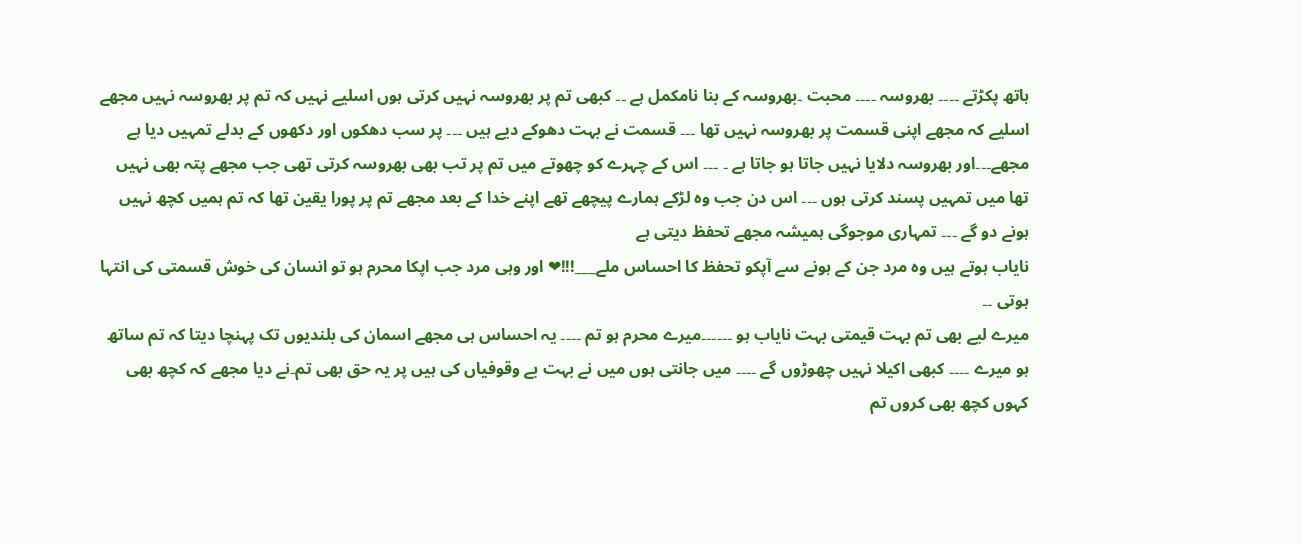ہاتھ پکڑتے ۔۔۔۔ بھروسہ ۔۔۔۔ محبت ۔بھروسہ کے بنا نامکمل ہے ۔۔ کبھی تم پر بھروسہ نہیں کرتی ہوں اسلیے نہیں کہ تم پر بھروسہ نہیں مجھے اسلیے کہ مجھے اپنی قسمت پر بھروسہ نہیں تھا ۔۔۔ قسمت نے بہت دھوکے دیے ہیں ۔۔۔ پر سب دھکوں اور دکھوں کے بدلے تمہیں دیا ہے مجھے۔۔۔اور بھروسہ دلایا نہیں جاتا ہو جاتا ہے ۔ ۔۔۔ اس کے چہرے کو چھوتے میں تم پر تب بھی بھروسہ کرتی تھی جب مجھے پتہ بھی نہیں تھا میں تمہیں پسند کرتی ہوں ۔۔۔ اس دن جب وہ لڑکے ہمارے پیچھے تھے اپنے خدا کے بعد مجھے تم پر پورا یقین تھا کہ تم ہمیں کچھ نہیں ہونے دو گے ۔۔۔ تمہاری موجوگی ہمیشہ مجھے تحفظ دیتی ہے
نایاب ہوتے ہیں وہ مرد جن کے ہونے سے آپکو تحفظ کا احساس ملے___!!!❤ اور وہی مرد جب اپکا محرم ہو تو انسان کی خوش قسمتی کی انتہا ہوتی ۔۔
میرے لیے بھی تم بہت قیمتی بہت نایاب ہو ۔۔۔۔۔۔میرے محرم ہو تم ۔۔۔۔ یہ احساس ہی مجھے اسمان کی بلندیوں تک پہنچا دیتا کہ تم ساتھ ہو میرے ۔۔۔۔ کبھی اکیلا نہیں چھوڑوں گے ۔۔۔۔ میں جانتی ہوں میں نے بہت بے وقوفیاں کی ہیں پر یہ حق بھی تم۔نے دیا مجھے کہ کچھ بھی کہوں کچھ بھی کروں تم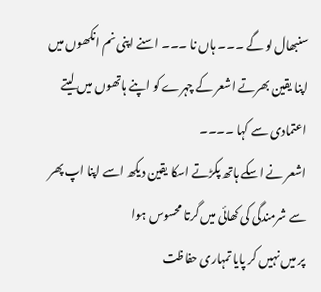سنبھال لو گے ۔۔۔ ہاں نا ۔۔۔ اسنے اپنی نم انکھوں میں اپنا یقین بھرتے اشعر کے چہرے کو اپنے ہاتھوں میں لیتے اعتمادی سے کہا ۔۔۔۔
اشعر نے اسکے ہاتھ پکڑتے اسکا یقین دیکھ اسے اپنا اپ پھر سے شرمندگی کی کھائی میں گرتا محسوس ہوا
پر میں نہیں کر پایا تمہاری حفاظت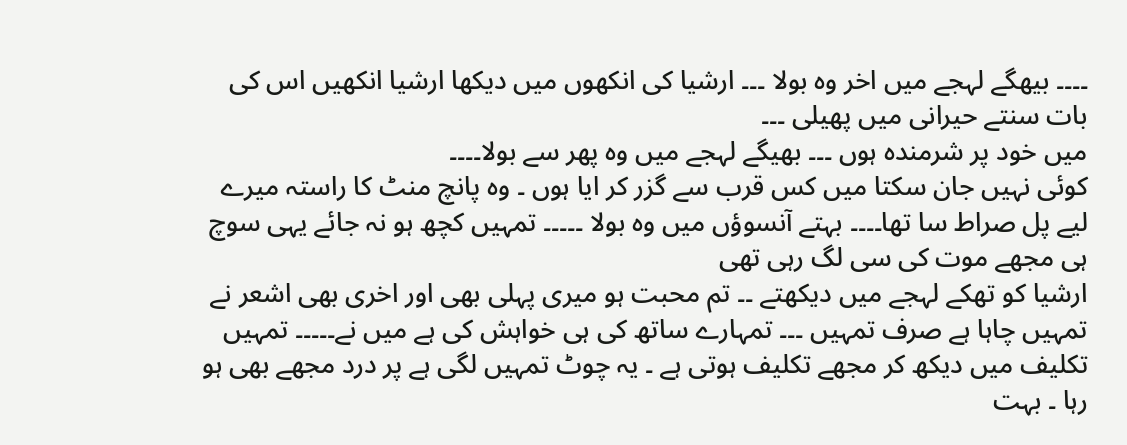۔۔۔۔ بیھگے لہجے میں اخر وہ بولا ۔۔۔ ارشیا کی انکھوں میں دیکھا ارشیا انکھیں اس کی بات سنتے حیرانی میں پھیلی ۔۔۔
میں خود پر شرمندہ ہوں ۔۔۔ بھیگے لہجے میں وہ پھر سے بولا۔۔۔۔
کوئی نہیں جان سکتا میں کس قرب سے گزر کر ایا ہوں ۔ وہ پانچ منٹ کا راستہ میرے لیے پل صراط سا تھا۔۔۔۔ بہتے آنسوؤں میں وہ بولا ۔۔۔۔۔ تمہیں کچھ ہو نہ جائے یہی سوچ ہی مجھے موت کی سی لگ رہی تھی
ارشیا کو تھکے لہجے میں دیکھتے ۔۔ تم محبت ہو میری پہلی بھی اور اخری بھی اشعر نے تمہیں چاہا ہے صرف تمہیں ۔۔۔ تمہارے ساتھ کی ہی خواہش کی ہے میں نے۔۔۔۔۔ تمہیں تکلیف میں دیکھ کر مجھے تکلیف ہوتی ہے ۔ یہ چوٹ تمہیں لگی ہے پر درد مجھے بھی ہو رہا ۔ بہت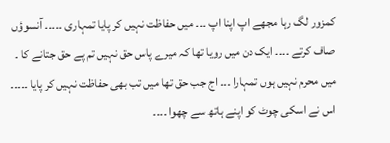کمزور لگ رہا مجھے اپ اپنا اپ ۔۔۔ میں حفاظت نہیں کر پایا تمہاری ۔۔۔۔۔ آنسوؤں صاف کرتے ۔۔۔۔ ایک دن میں رویا تھا کہ میرے پاس حق نہیں تم پے حق جتانے کا ۔ میں محرم نہیں ہوں تمہارا ۔۔۔ اج جب حق تھا میں تب بھی حفاظت نہیں کر پایا ۔۔۔۔۔ اس نے اسکی چوٹ کو اپنے ہاتھ سے چھوا ۔۔۔۔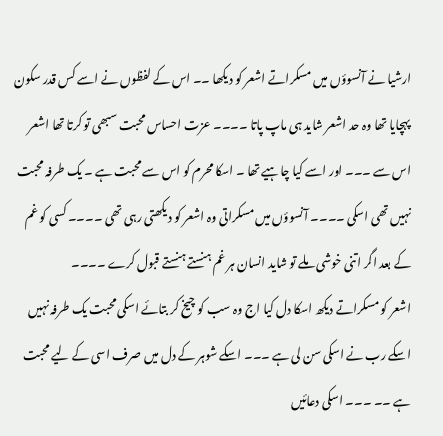ارشیا نے آنسوؤں میں مسکراتے اشعر کو دیکھا ۔۔ اس کے لفظوں نے اسے کس قدر سکون پہچایا تھا وہ حد اشعر شاید ہی ماپ پاتا ۔۔۔۔ عزت احساس محبت سبھی تو کرتا تھا اشعر اس سے ۔۔۔ اور اسے کیا چاہیے تھا ۔ اسکا محرم کو اس سے محبت ہے ۔ یک طرفہ محبت نہیں تھی اسکی ۔۔۔۔ آنسوؤں میں مسکراتی وہ اشعر کو دیکھتی رہی تھی ۔۔۔۔ کسی کو غم کے بعد اگر اتنی خوشی ملے تو شاید انسان ہر غم ہنستے ہنستے قبول کرے ۔۔۔۔
اشعر کو مسکراتے دیکھ اسکا دل کیا اج وہ سب کو چیخ کر بتائے اسکی محبت یک طرفہ نہیں اسکے رب نے اسکی سن لی ہے ۔۔۔ اسکے شوہر کے دل میں صرف اسی کے لیے محبت ہے ۔۔ ۔۔۔ اسکی دعائیں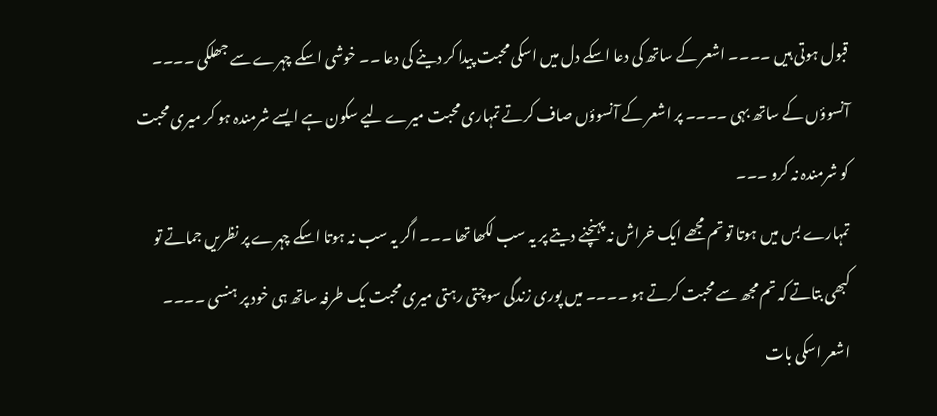قبول ہوتی ہیں ۔۔۔۔ اشعر کے ساتھ کی دعا اسکے دل میں اسکی محبت پیدا کر دینے کی دعا ۔۔ خوشی اسکے چہرے سے جھلکی ۔۔۔۔ آنسوؤں کے ساتھ بہی ۔۔۔۔ پر اشعر کے آنسوؤں صاف کرتے تمہاری محبت میرے لیے سکون ہے ایسے شرمندہ ہو کر میری محبت کو شرمندہ نہ کرو ۔۔۔
تمہارے بس میں ہوتا تو تم مجھے ایک خراش نہ پہنچنے دیتے پر یہ سب لکھا تھا ۔۔۔ اگر یہ سب نہ ہوتا اسکے چہرے پر نظریں جماتے تو کبھی بتاتے کہ تم مجھ سے محبت کرتے ہو ۔۔۔۔ میں پوری زندگی سوچتی رہتی میری محبت یک طرفہ ساتھ ہی خود پر ہنسی ۔۔۔۔
اشعر اسکی بات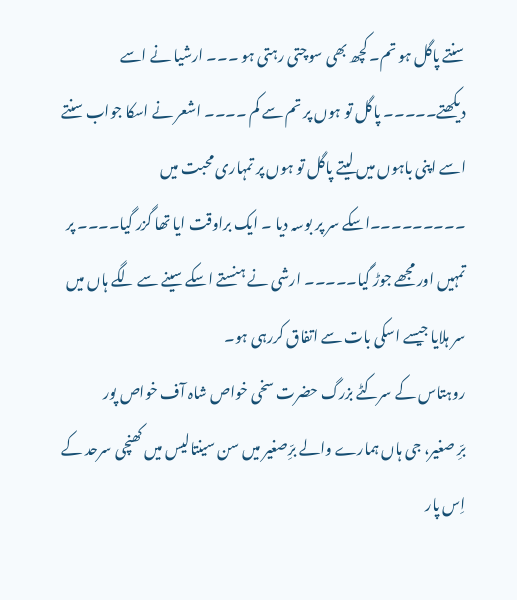سنتے پاگل ہو تم۔ کچھ بھی سوچتی رہتی ہو ۔۔۔ ارشیا نے اسے دیکھتے۔۔۔۔۔ پاگل تو ہوں پر تم سے کم ۔۔۔۔ اشعر نے اسکا جواب سنتے اسے اپنی باہوں میں لیتے پاگل تو ہوں پر تمہاری محبت میں ۔۔۔۔۔۔۔۔۔اسکے سر پر بوسہ دیا ۔ ایک براوقت ایا تھا گزر گیا۔۔۔۔ پر تمہیں اور مجھے جوڑ گیا۔۔۔۔۔ ارشی نے ہنستے اسکے سینے سے لگے ہاں میں سر ہلایا جیسے اسکی بات سے اتفاق کررہی ہو۔
روہتاس کے سرکٹے بزرگ حضرت سخی خواص شاہ آف خواص پور
برِّ صغیر، جی ہاں ہمارے والے برِّصغیر میں سن سینتالیس میں کھنچی سرحد کے اِس پار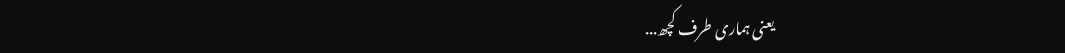یعنی ہماری طرف کچھ...